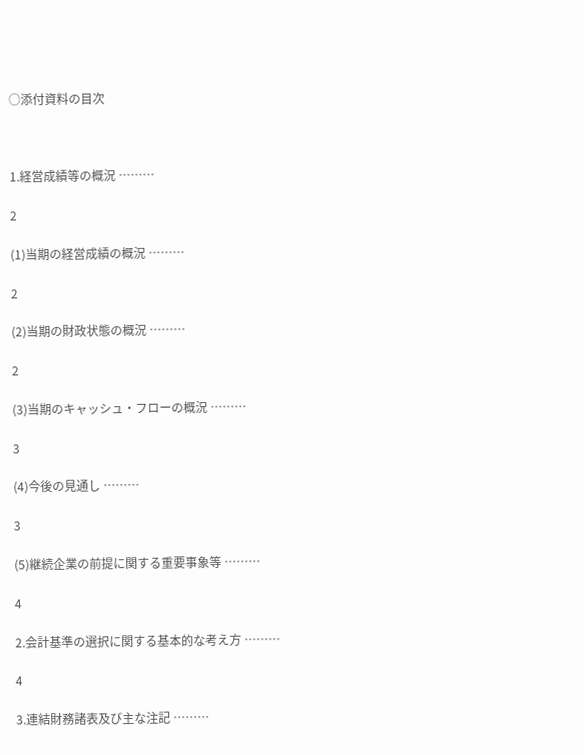○添付資料の目次



1.経営成績等の概況 ………

2

(1)当期の経営成績の概況 ………

2

(2)当期の財政状態の概況 ………

2

(3)当期のキャッシュ・フローの概況 ………

3

(4)今後の見通し ………

3

(5)継続企業の前提に関する重要事象等 ………

4

2.会計基準の選択に関する基本的な考え方 ………

4

3.連結財務諸表及び主な注記 ………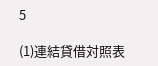5

(1)連結貸借対照表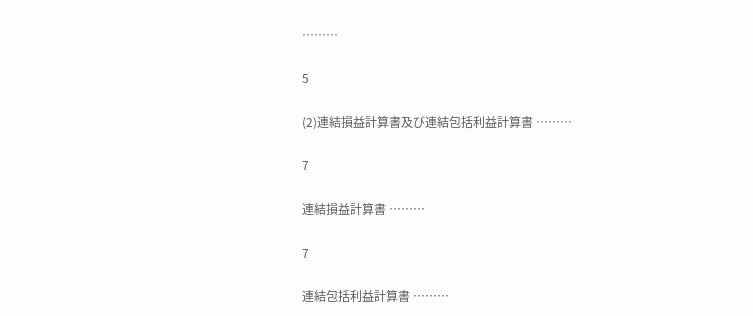………

5

(2)連結損益計算書及び連結包括利益計算書 ………

7

連結損益計算書 ………

7

連結包括利益計算書 ………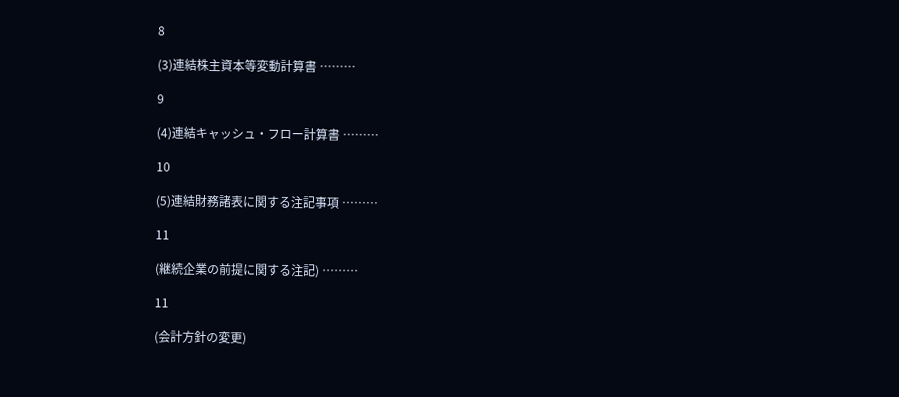8

(3)連結株主資本等変動計算書 ………

9

(4)連結キャッシュ・フロー計算書 ………

10

(5)連結財務諸表に関する注記事項 ………

11

(継続企業の前提に関する注記) ………

11

(会計方針の変更)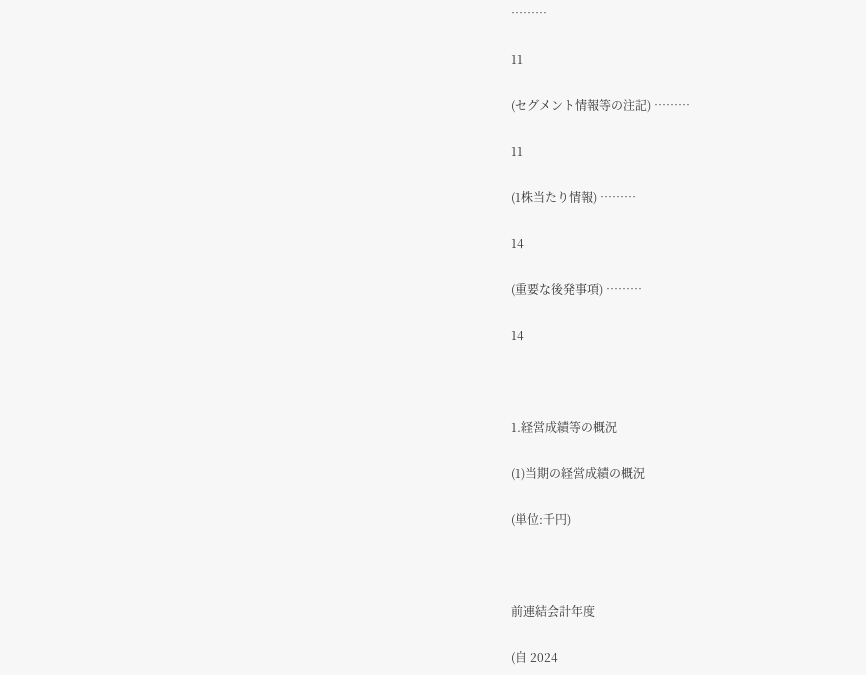………

11

(セグメント情報等の注記) ………

11

(1株当たり情報) ………

14

(重要な後発事項) ………

14



1.経営成績等の概況

(1)当期の経営成績の概況

(単位:千円)



前連結会計年度

(自 2024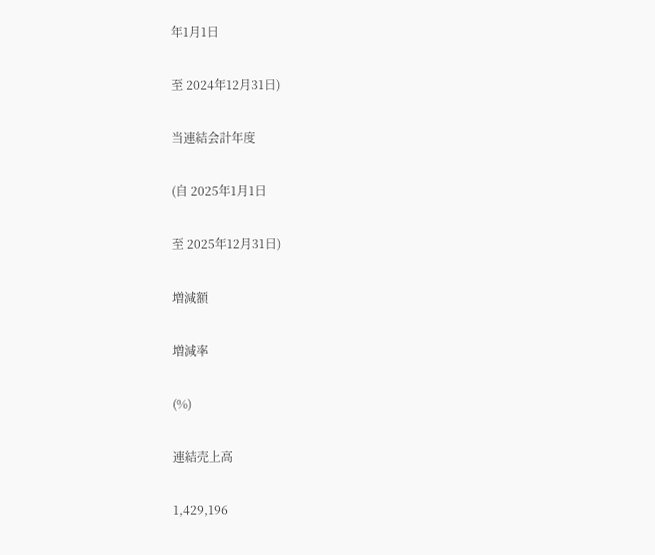年1月1日

至 2024年12月31日)

当連結会計年度

(自 2025年1月1日

至 2025年12月31日)

増減額

増減率

(%)

連結売上高

1,429,196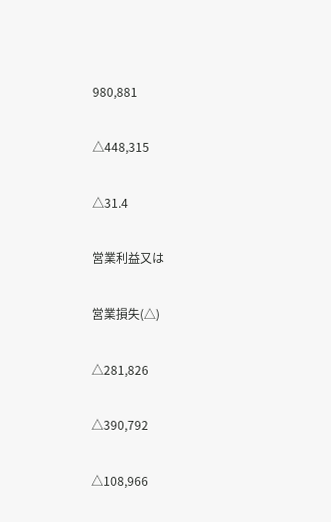980,881

△448,315

△31.4

営業利益又は

営業損失(△)

△281,826

△390,792

△108,966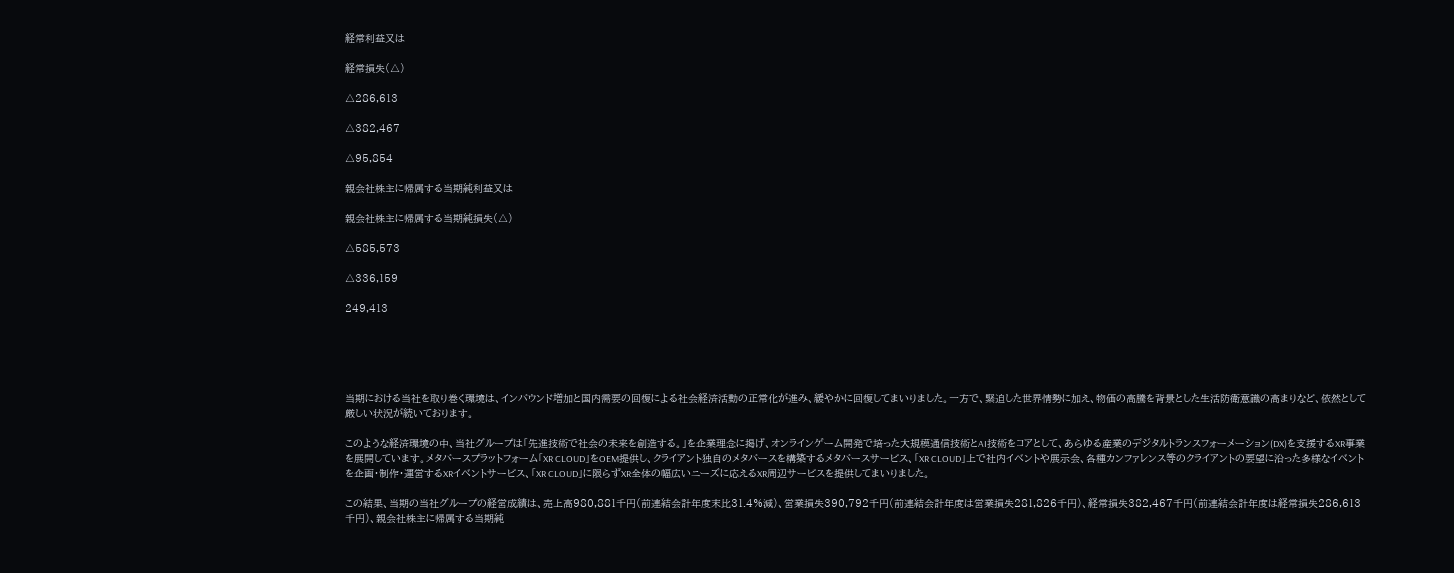経常利益又は

経常損失(△)

△286,613

△382,467

△95,854

親会社株主に帰属する当期純利益又は

親会社株主に帰属する当期純損失(△)

△585,573

△336,159

249,413





当期における当社を取り巻く環境は、インバウンド増加と国内需要の回復による社会経済活動の正常化が進み、緩やかに回復してまいりました。一方で、緊迫した世界情勢に加え、物価の高騰を背景とした生活防衛意識の高まりなど、依然として厳しい状況が続いております。

このような経済環境の中、当社グループは「先進技術で社会の未来を創造する。」を企業理念に掲げ、オンラインゲーム開発で培った大規模通信技術とAI技術をコアとして、あらゆる産業のデジタルトランスフォーメーション(DX)を支援するXR事業を展開しています。メタバースプラットフォーム「XR CLOUD」をOEM提供し、クライアント独自のメタバースを構築するメタバースサービス、「XR CLOUD」上で社内イベントや展示会、各種カンファレンス等のクライアントの要望に沿った多様なイベントを企画・制作・運営するXRイベントサービス、「XR CLOUD」に限らずXR全体の幅広いニーズに応えるXR周辺サービスを提供してまいりました。

この結果、当期の当社グループの経営成績は、売上高980,881千円(前連結会計年度末比31.4%減)、営業損失390,792千円(前連結会計年度は営業損失281,826千円)、経常損失382,467千円(前連結会計年度は経常損失286,613千円)、親会社株主に帰属する当期純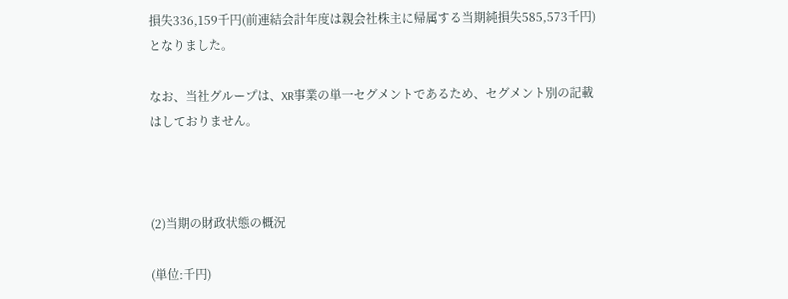損失336,159千円(前連結会計年度は親会社株主に帰属する当期純損失585,573千円)となりました。

なお、当社グループは、XR事業の単一セグメントであるため、セグメント別の記載はしておりません。



(2)当期の財政状態の概況

(単位:千円)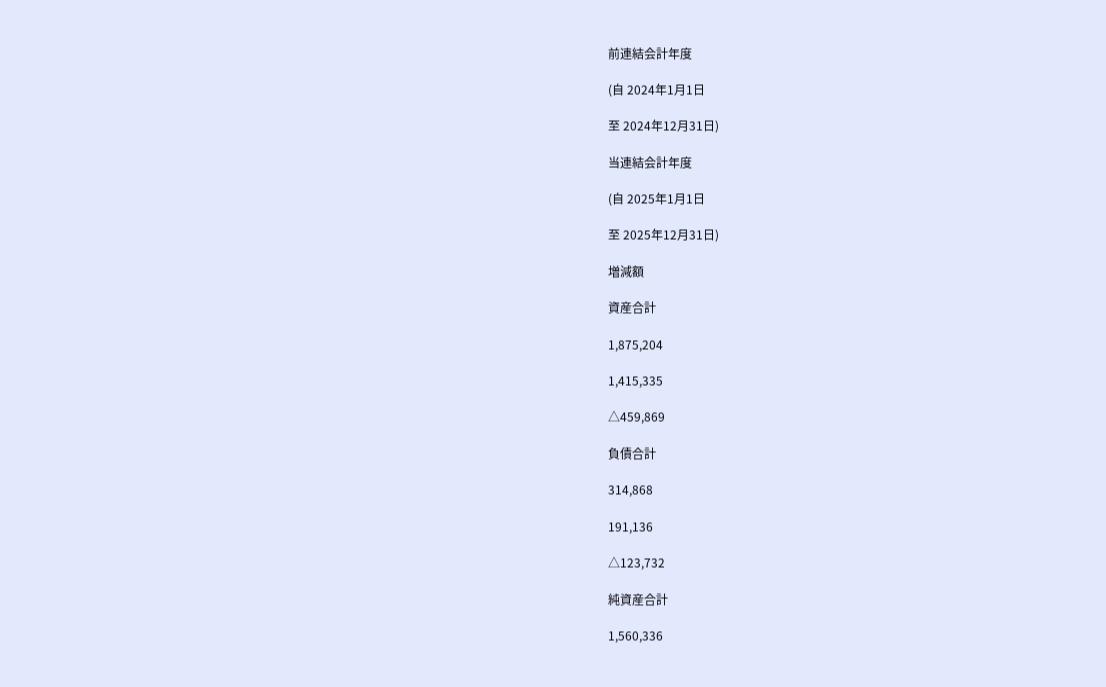前連結会計年度

(自 2024年1月1日

至 2024年12月31日)

当連結会計年度

(自 2025年1月1日

至 2025年12月31日)

増減額

資産合計

1,875,204

1,415,335

△459,869

負債合計

314,868

191,136

△123,732

純資産合計

1,560,336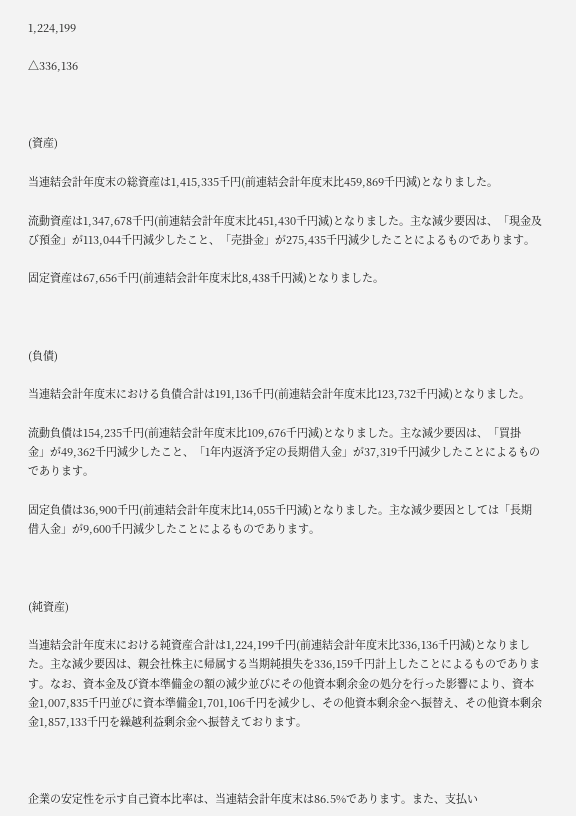1,224,199

△336,136



(資産)

当連結会計年度末の総資産は1,415,335千円(前連結会計年度末比459,869千円減)となりました。

流動資産は1,347,678千円(前連結会計年度末比451,430千円減)となりました。主な減少要因は、「現金及び預金」が113,044千円減少したこと、「売掛金」が275,435千円減少したことによるものであります。

固定資産は67,656千円(前連結会計年度末比8,438千円減)となりました。



(負債)

当連結会計年度末における負債合計は191,136千円(前連結会計年度末比123,732千円減)となりました。

流動負債は154,235千円(前連結会計年度末比109,676千円減)となりました。主な減少要因は、「買掛金」が49,362千円減少したこと、「1年内返済予定の長期借入金」が37,319千円減少したことによるものであります。

固定負債は36,900千円(前連結会計年度末比14,055千円減)となりました。主な減少要因としては「長期借入金」が9,600千円減少したことによるものであります。



(純資産)

当連結会計年度末における純資産合計は1,224,199千円(前連結会計年度末比336,136千円減)となりました。主な減少要因は、親会社株主に帰属する当期純損失を336,159千円計上したことによるものであります。なお、資本金及び資本準備金の額の減少並びにその他資本剰余金の処分を行った影響により、資本金1,007,835千円並びに資本準備金1,701,106千円を減少し、その他資本剰余金へ振替え、その他資本剰余金1,857,133千円を繰越利益剰余金へ振替えております。



企業の安定性を示す自己資本比率は、当連結会計年度末は86.5%であります。また、支払い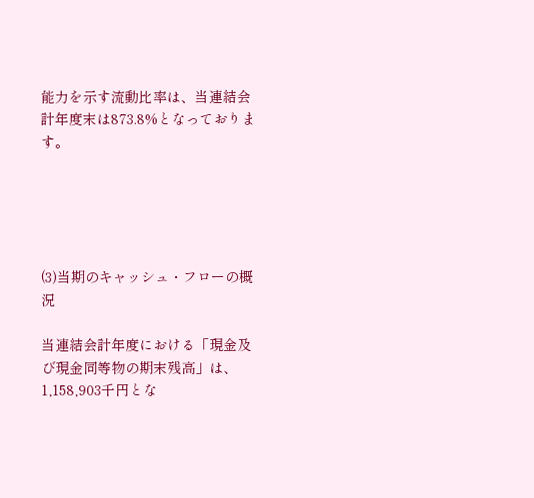能力を示す流動比率は、当連結会計年度末は873.8%となっております。





(3)当期のキャッシュ・フローの概況

当連結会計年度における「現金及び現金同等物の期末残高」は、1,158,903千円とな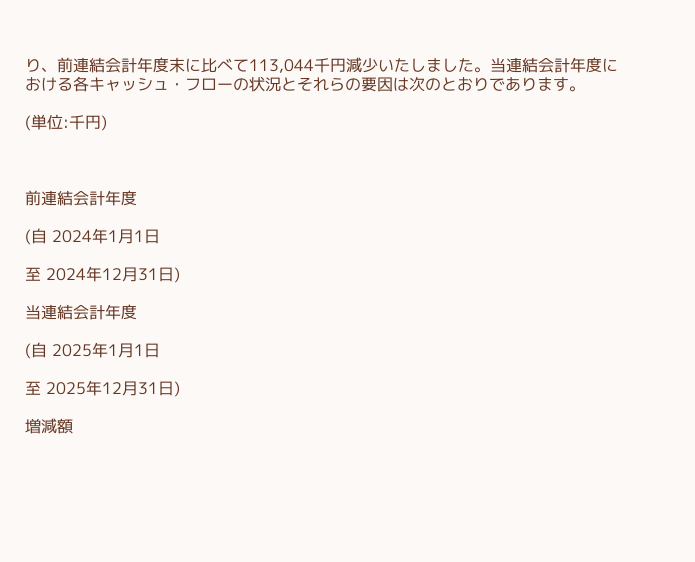り、前連結会計年度末に比べて113,044千円減少いたしました。当連結会計年度における各キャッシュ・フローの状況とそれらの要因は次のとおりであります。

(単位:千円)



前連結会計年度

(自 2024年1月1日

至 2024年12月31日)

当連結会計年度

(自 2025年1月1日

至 2025年12月31日)

増減額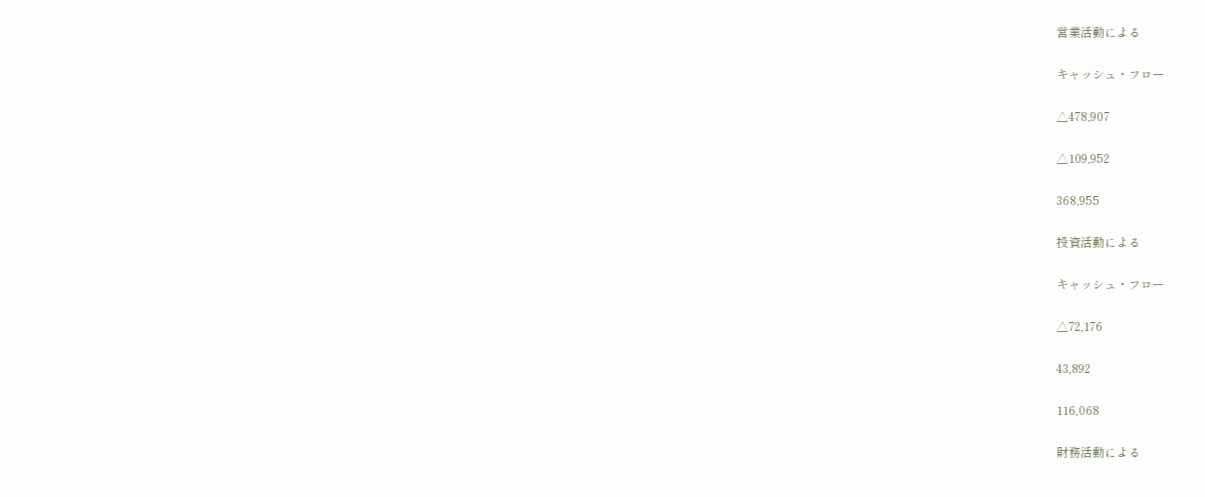営業活動による

キャッシュ・フロー

△478,907

△109,952

368,955

投資活動による

キャッシュ・フロー

△72,176

43,892

116,068

財務活動による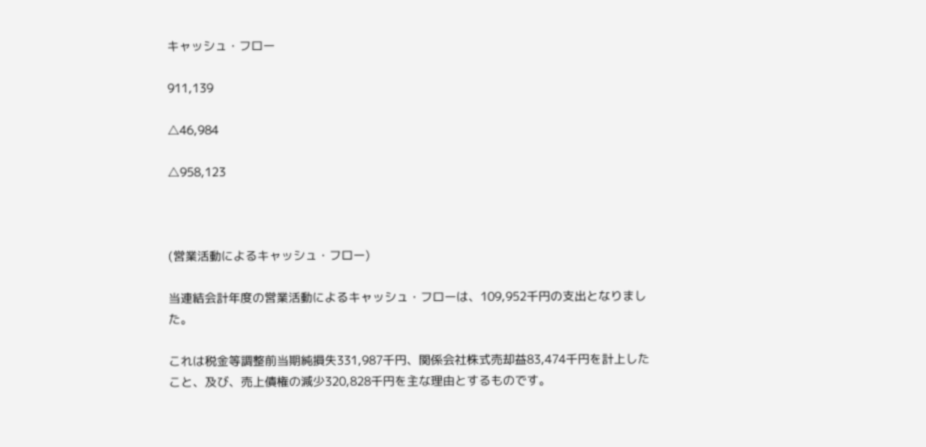キャッシュ・フロー

911,139

△46,984

△958,123



(営業活動によるキャッシュ・フロー)

当連結会計年度の営業活動によるキャッシュ・フローは、109,952千円の支出となりました。

これは税金等調整前当期純損失331,987千円、関係会社株式売却益83,474千円を計上したこと、及び、売上債権の減少320,828千円を主な理由とするものです。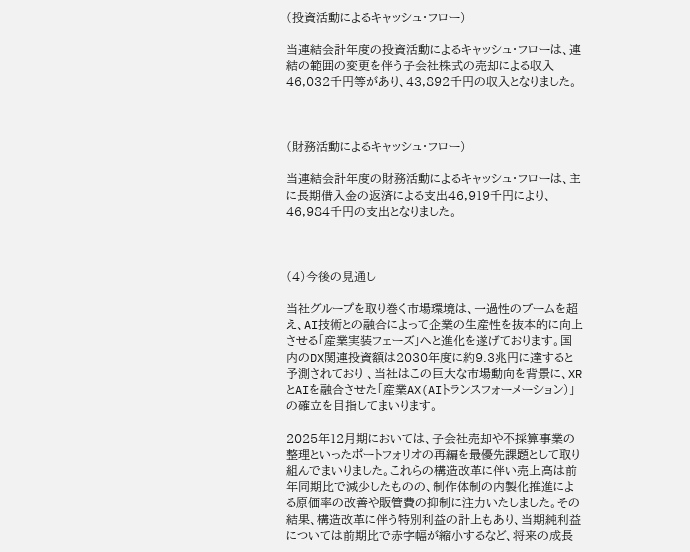(投資活動によるキャッシュ・フロー)

当連結会計年度の投資活動によるキャッシュ・フローは、連結の範囲の変更を伴う子会社株式の売却による収入46,032千円等があり、43,892千円の収入となりました。



(財務活動によるキャッシュ・フロー)

当連結会計年度の財務活動によるキャッシュ・フローは、主に長期借入金の返済による支出46,919千円により、46,984千円の支出となりました。



(4)今後の見通し

当社グループを取り巻く市場環境は、一過性のブームを超え、AI技術との融合によって企業の生産性を抜本的に向上させる「産業実装フェーズ」へと進化を遂げております。国内のDX関連投資額は2030年度に約9.3兆円に達すると予測されており 、当社はこの巨大な市場動向を背景に、XRとAIを融合させた「産業AX(AIトランスフォーメーション)」の確立を目指してまいります。

2025年12月期においては、子会社売却や不採算事業の整理といったポートフォリオの再編を最優先課題として取り組んでまいりました。これらの構造改革に伴い売上高は前年同期比で減少したものの、制作体制の内製化推進による原価率の改善や販管費の抑制に注力いたしました。その結果、構造改革に伴う特別利益の計上もあり、当期純利益については前期比で赤字幅が縮小するなど、将来の成長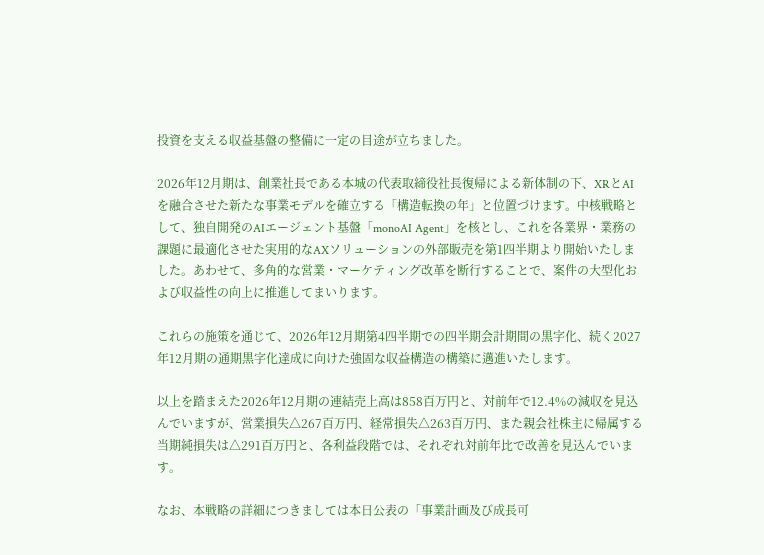投資を支える収益基盤の整備に一定の目途が立ちました。

2026年12月期は、創業社長である本城の代表取締役社長復帰による新体制の下、XRとAIを融合させた新たな事業モデルを確立する「構造転換の年」と位置づけます。中核戦略として、独自開発のAIエージェント基盤「monoAI Agent」を核とし、これを各業界・業務の課題に最適化させた実用的なAXソリューションの外部販売を第1四半期より開始いたしました。あわせて、多角的な営業・マーケティング改革を断行することで、案件の大型化および収益性の向上に推進してまいります。

これらの施策を通じて、2026年12月期第4四半期での四半期会計期間の黒字化、続く2027年12月期の通期黒字化達成に向けた強固な収益構造の構築に邁進いたします。

以上を踏まえた2026年12月期の連結売上高は858百万円と、対前年で12.4%の減収を見込んでいますが、営業損失△267百万円、経常損失△263百万円、また親会社株主に帰属する当期純損失は△291百万円と、各利益段階では、それぞれ対前年比で改善を見込んでいます。

なお、本戦略の詳細につきましては本日公表の「事業計画及び成長可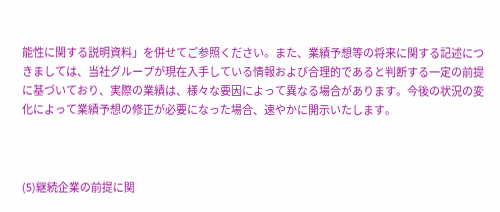能性に関する説明資料」を併せてご参照ください。また、業績予想等の将来に関する記述につきましては、当社グループが現在入手している情報および合理的であると判断する一定の前提に基づいており、実際の業績は、様々な要因によって異なる場合があります。今後の状況の変化によって業績予想の修正が必要になった場合、速やかに開示いたします。



(5)継続企業の前提に関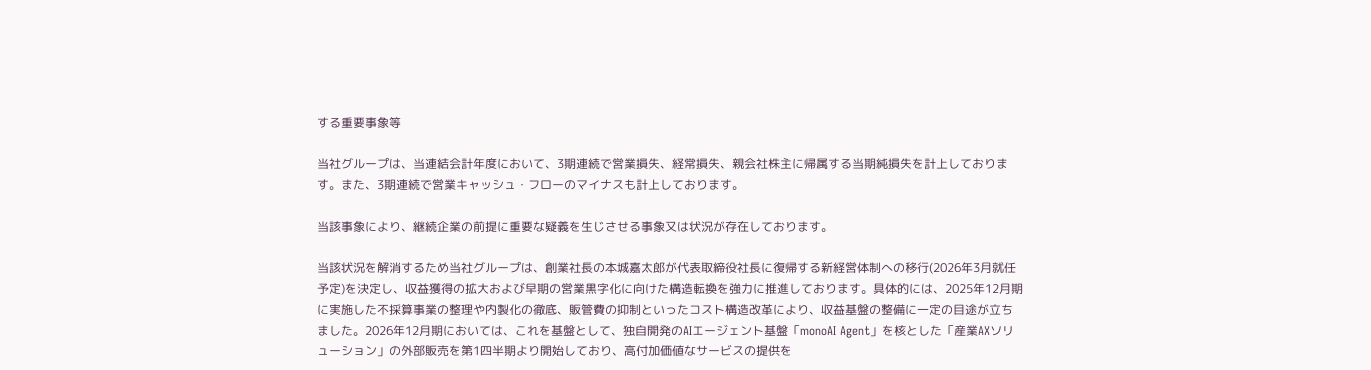する重要事象等

当社グループは、当連結会計年度において、3期連続で営業損失、経常損失、親会社株主に帰属する当期純損失を計上しております。また、3期連続で営業キャッシュ・フローのマイナスも計上しております。

当該事象により、継続企業の前提に重要な疑義を生じさせる事象又は状況が存在しております。

当該状況を解消するため当社グループは、創業社長の本城嘉太郎が代表取締役社長に復帰する新経営体制への移行(2026年3月就任予定)を決定し、収益獲得の拡大および早期の営業黒字化に向けた構造転換を強力に推進しております。具体的には、2025年12月期に実施した不採算事業の整理や内製化の徹底、販管費の抑制といったコスト構造改革により、収益基盤の整備に一定の目途が立ちました。2026年12月期においては、これを基盤として、独自開発のAIエージェント基盤「monoAI Agent」を核とした「産業AXソリューション」の外部販売を第1四半期より開始しており、高付加価値なサービスの提供を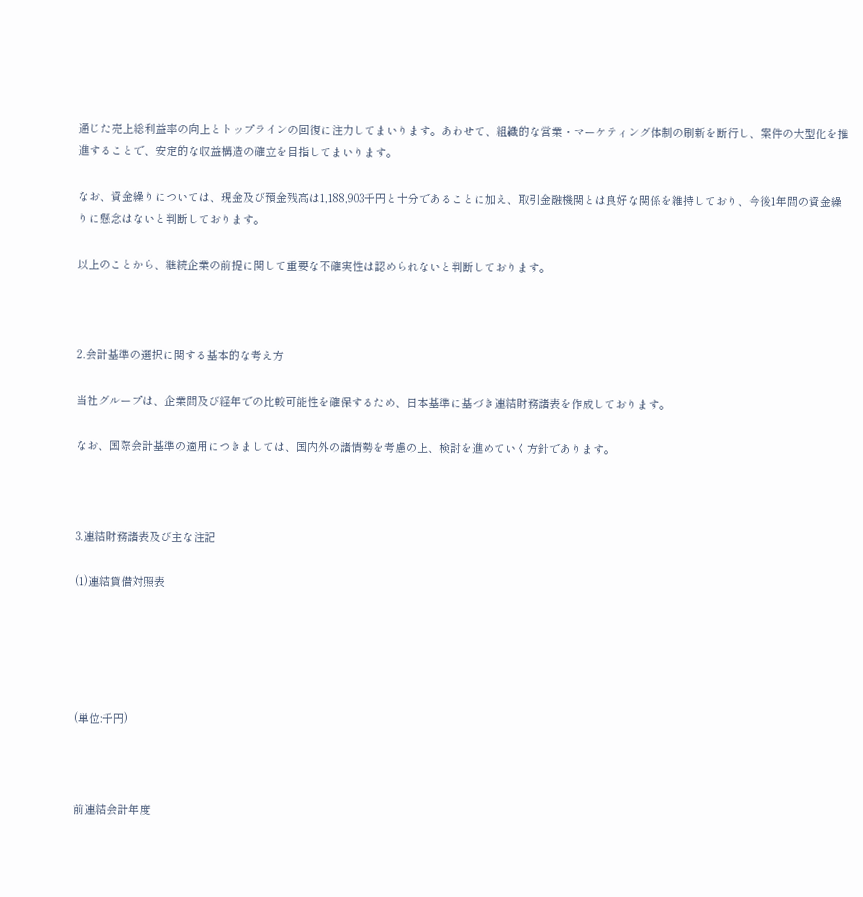通じた売上総利益率の向上とトップラインの回復に注力してまいります。あわせて、組織的な営業・マーケティング体制の刷新を断行し、案件の大型化を推進することで、安定的な収益構造の確立を目指してまいります。

なお、資金繰りについては、現金及び預金残高は1,188,903千円と十分であることに加え、取引金融機関とは良好な関係を維持しており、今後1年間の資金繰りに懸念はないと判断しております。

以上のことから、継続企業の前提に関して重要な不確実性は認められないと判断しております。



2.会計基準の選択に関する基本的な考え方

当社グループは、企業間及び経年での比較可能性を確保するため、日本基準に基づき連結財務諸表を作成しております。

なお、国際会計基準の適用につきましては、国内外の諸情勢を考慮の上、検討を進めていく方針であります。



3.連結財務諸表及び主な注記

(1)連結貸借対照表





(単位:千円)



前連結会計年度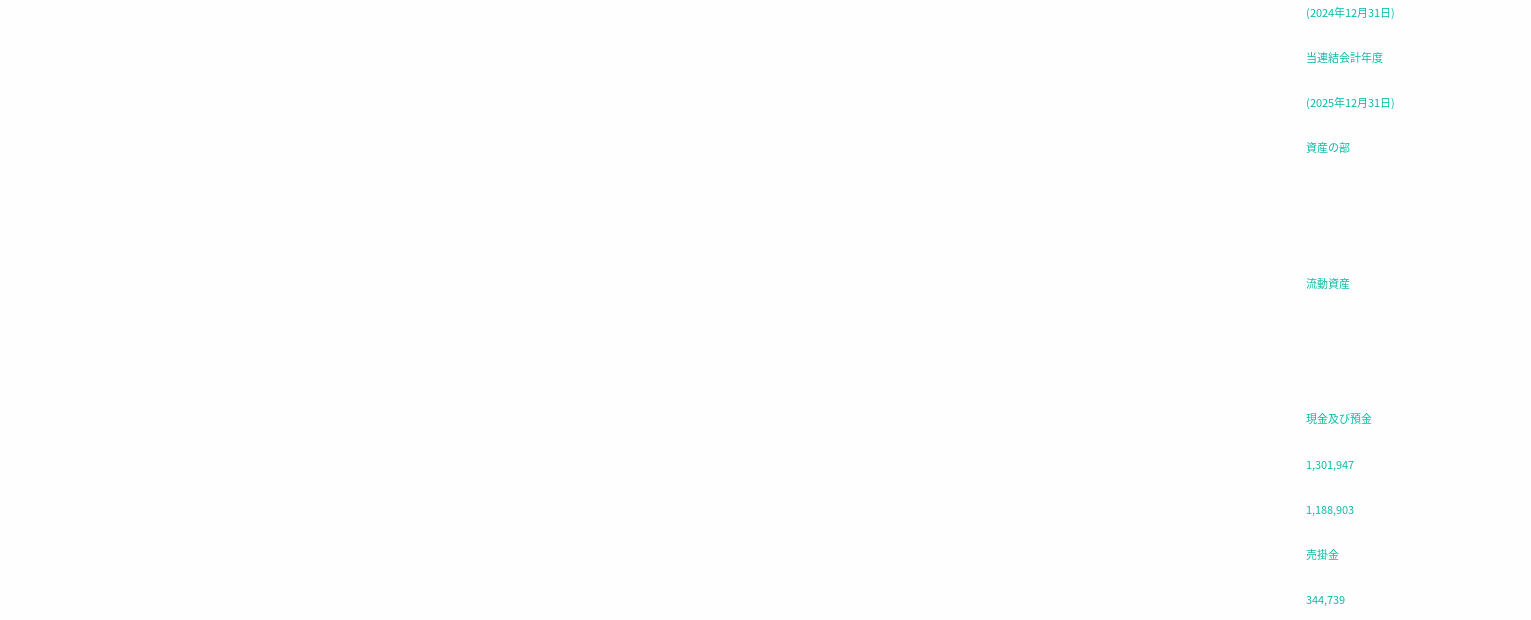(2024年12月31日)

当連結会計年度

(2025年12月31日)

資産の部





流動資産





現金及び預金

1,301,947

1,188,903

売掛金

344,739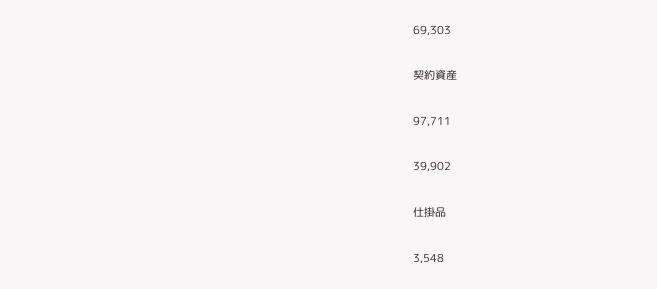69,303

契約資産

97,711

39,902

仕掛品

3,548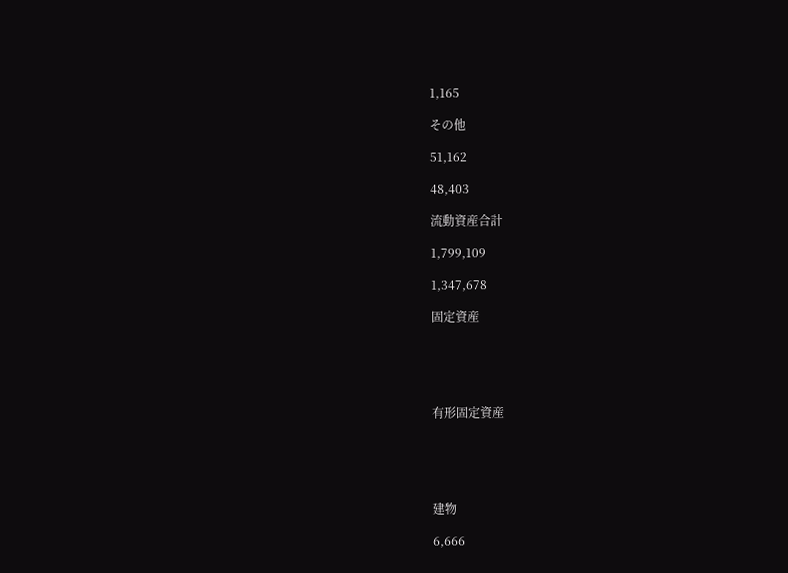1,165

その他

51,162

48,403

流動資産合計

1,799,109

1,347,678

固定資産





有形固定資産





建物

6,666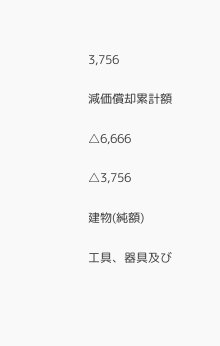3,756

減価償却累計額

△6,666

△3,756

建物(純額)

工具、器具及び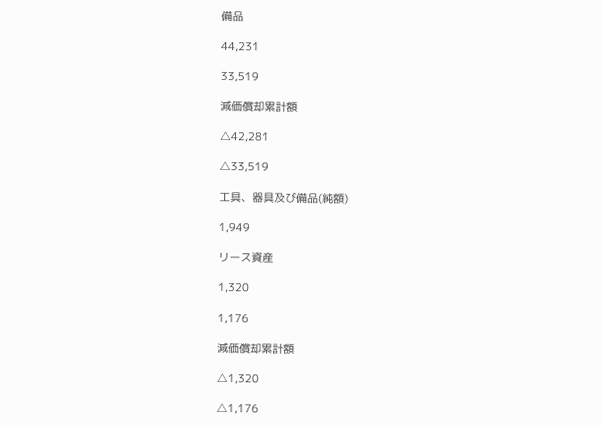備品

44,231

33,519

減価償却累計額

△42,281

△33,519

工具、器具及び備品(純額)

1,949

リース資産

1,320

1,176

減価償却累計額

△1,320

△1,176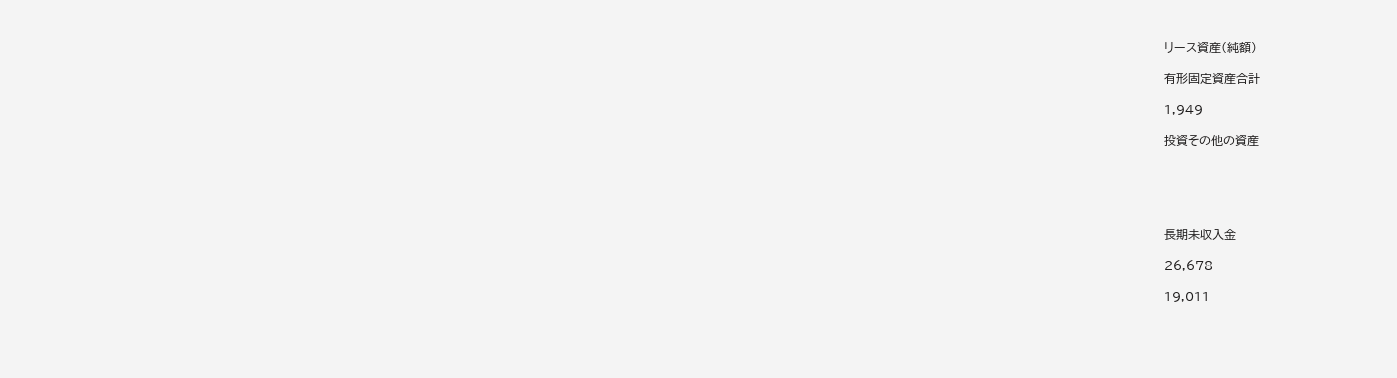リース資産(純額)

有形固定資産合計

1,949

投資その他の資産





長期未収入金

26,678

19,011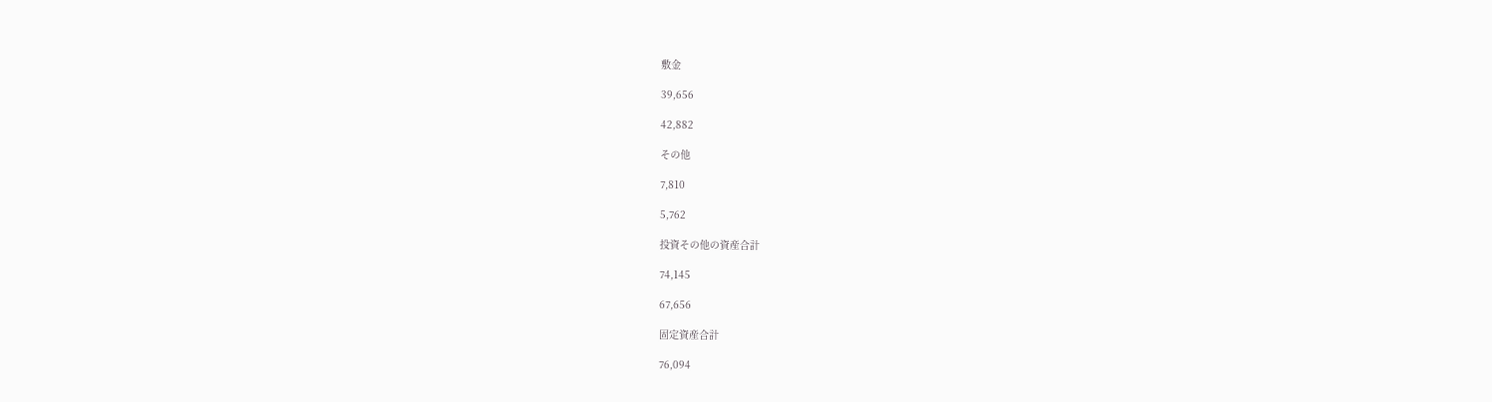敷金

39,656

42,882

その他

7,810

5,762

投資その他の資産合計

74,145

67,656

固定資産合計

76,094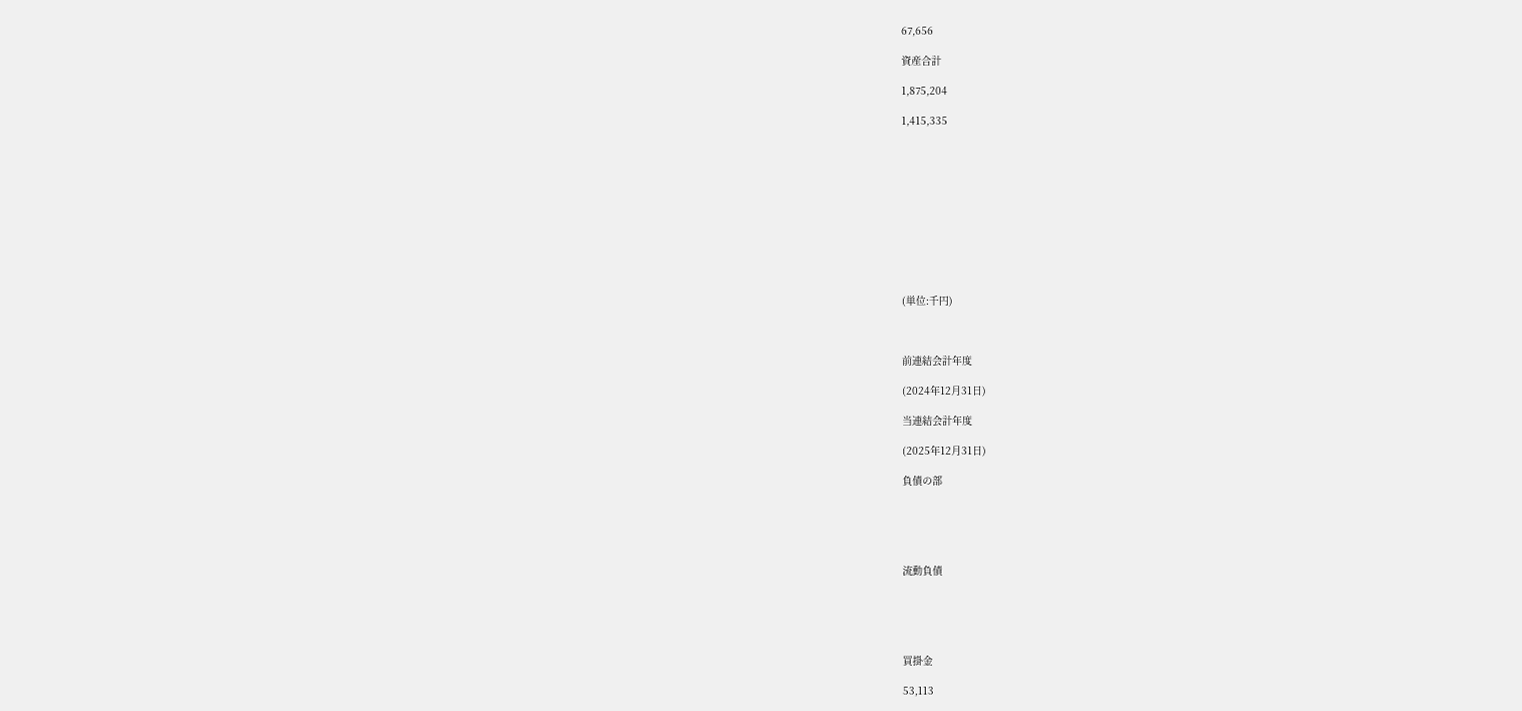67,656

資産合計

1,875,204

1,415,335











(単位:千円)



前連結会計年度

(2024年12月31日)

当連結会計年度

(2025年12月31日)

負債の部





流動負債





買掛金

53,113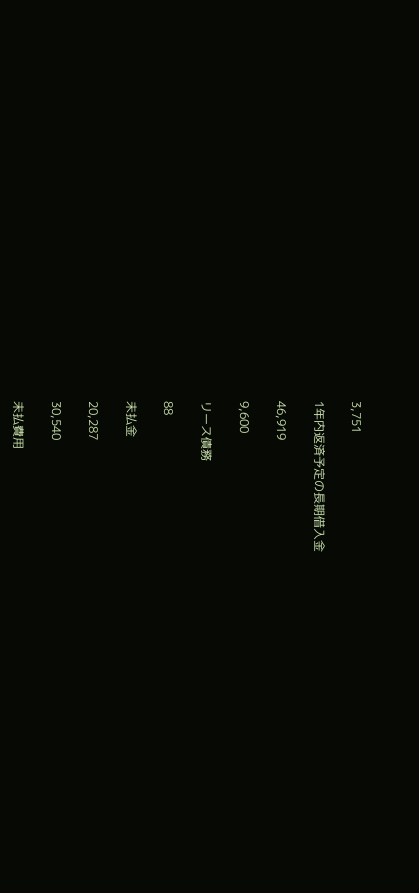3,751

1年内返済予定の長期借入金

46,919

9,600

リース債務

88

未払金

20,287

30,540

未払費用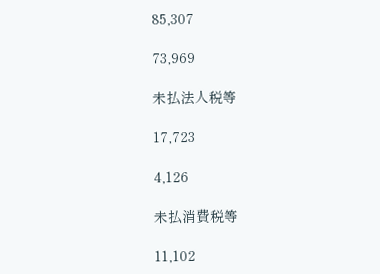85,307

73,969

未払法人税等

17,723

4,126

未払消費税等

11,102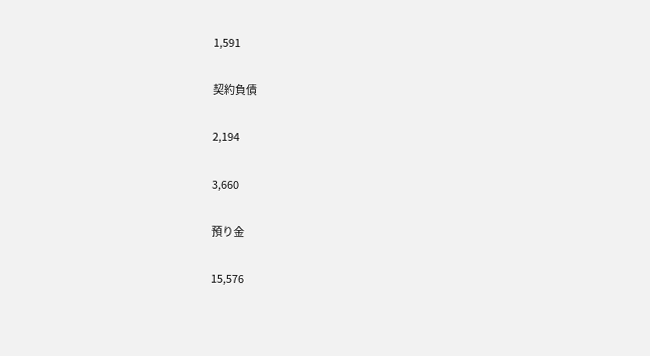1,591

契約負債

2,194

3,660

預り金

15,576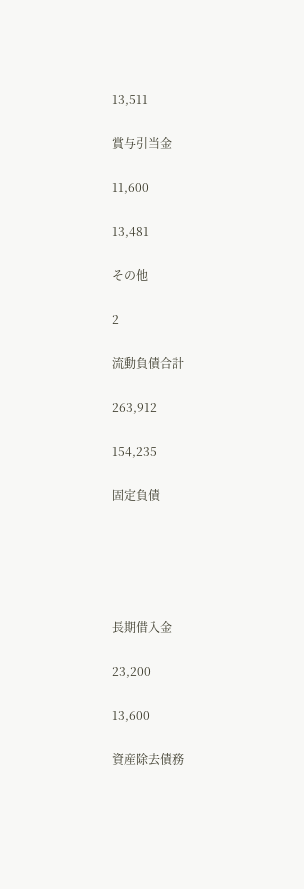13,511

賞与引当金

11,600

13,481

その他

2

流動負債合計

263,912

154,235

固定負債





長期借入金

23,200

13,600

資産除去債務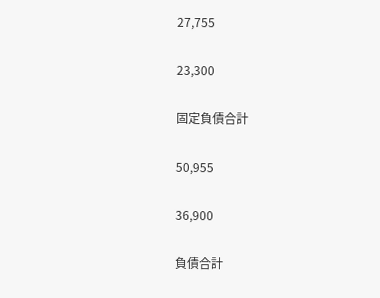27,755

23,300

固定負債合計

50,955

36,900

負債合計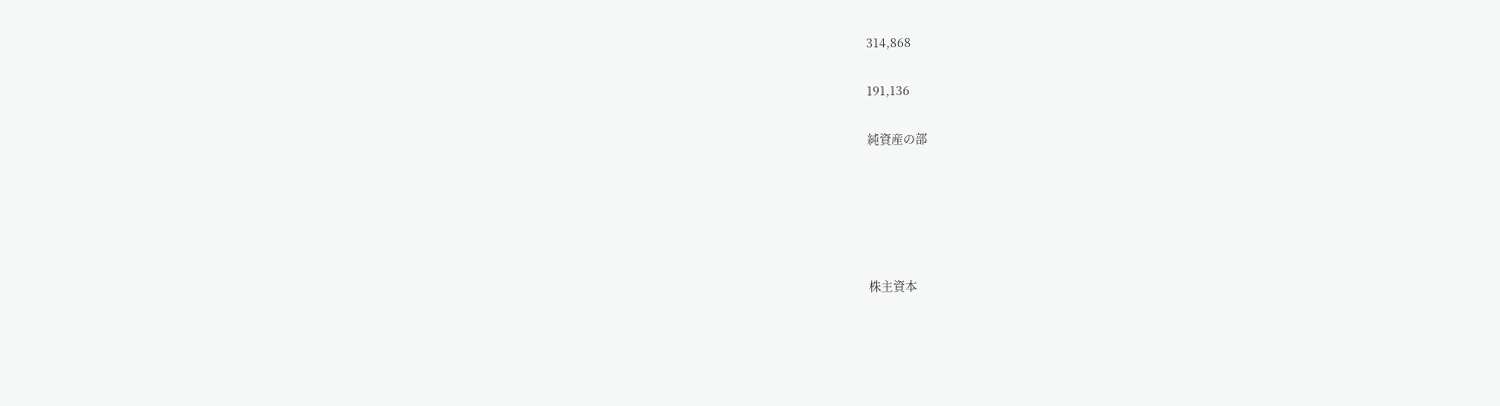314,868

191,136

純資産の部





株主資本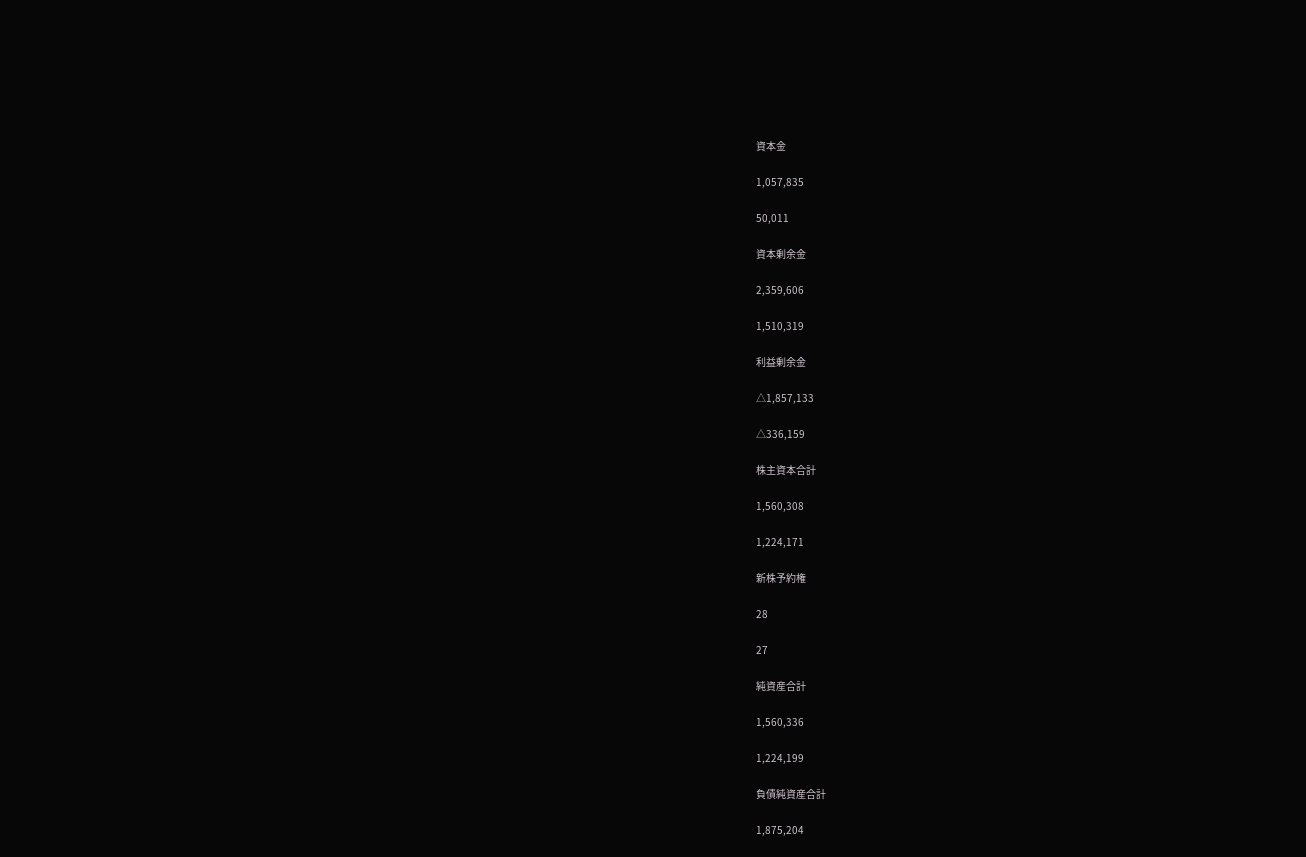資本金

1,057,835

50,011

資本剰余金

2,359,606

1,510,319

利益剰余金

△1,857,133

△336,159

株主資本合計

1,560,308

1,224,171

新株予約権

28

27

純資産合計

1,560,336

1,224,199

負債純資産合計

1,875,204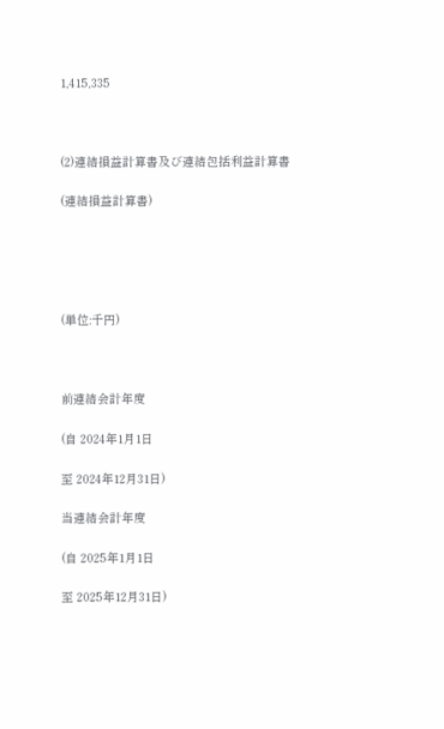1,415,335



(2)連結損益計算書及び連結包括利益計算書

(連結損益計算書)





(単位:千円)



前連結会計年度

(自 2024年1月1日

至 2024年12月31日)

当連結会計年度

(自 2025年1月1日

至 2025年12月31日)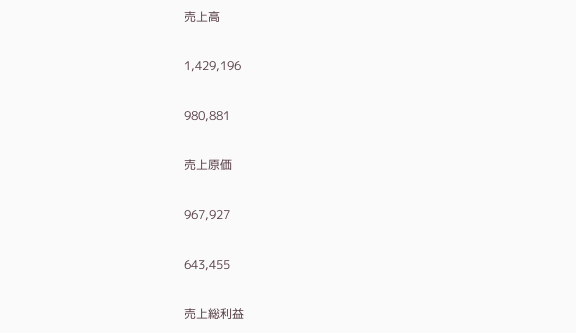売上高

1,429,196

980,881

売上原価

967,927

643,455

売上総利益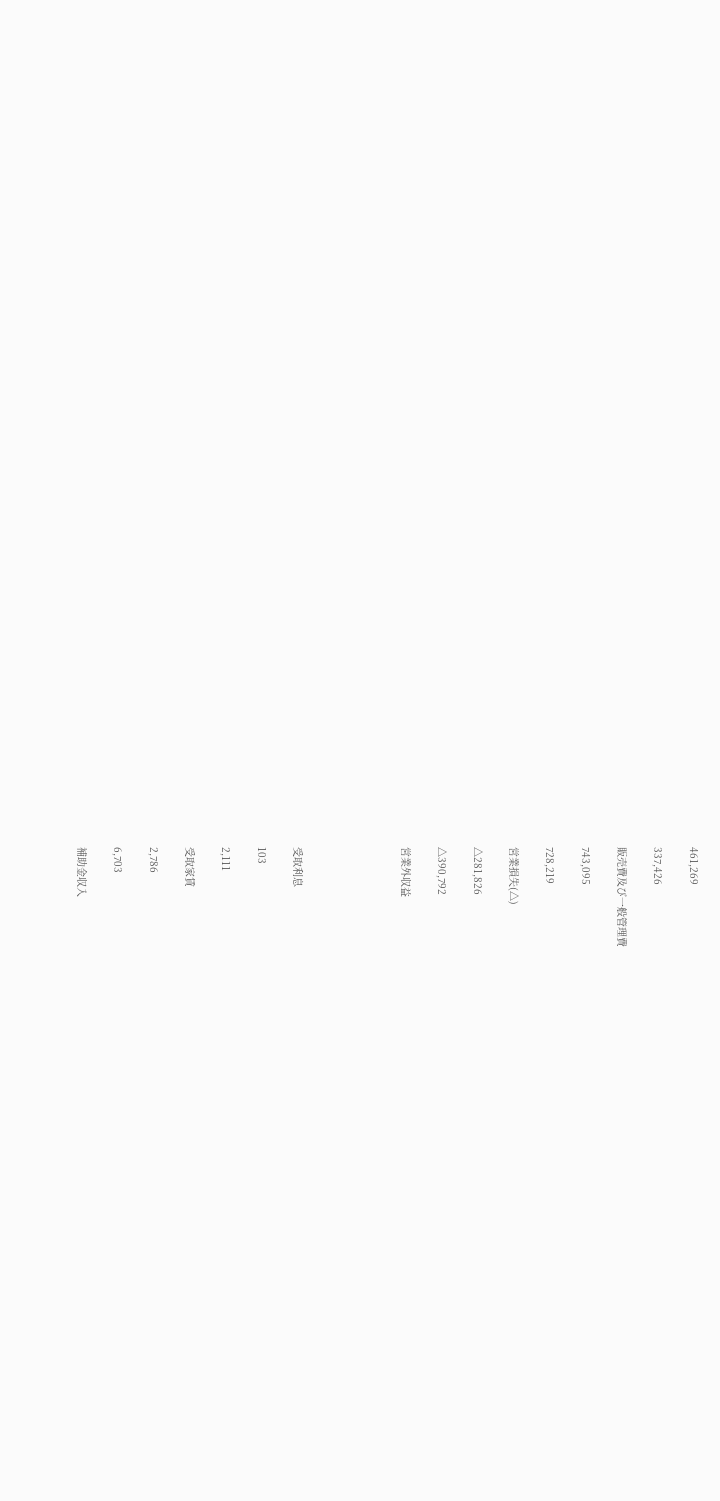461,269

337,426

販売費及び一般管理費

743,095

728,219

営業損失(△)

△281,826

△390,792

営業外収益





受取利息

103

2,111

受取家賃

2,786

6,703

補助金収入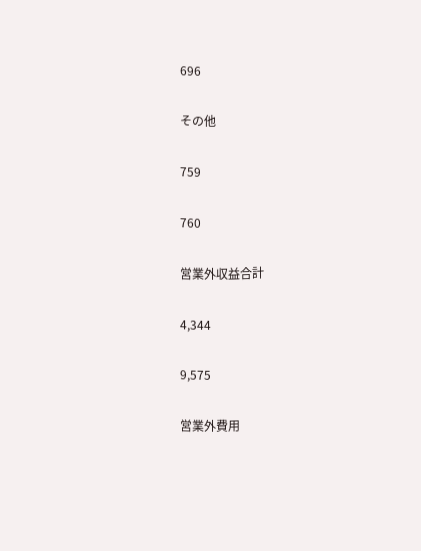696

その他

759

760

営業外収益合計

4,344

9,575

営業外費用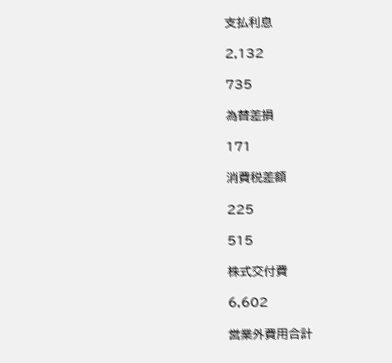支払利息

2,132

735

為替差損

171

消費税差額

225

515

株式交付費

6,602

営業外費用合計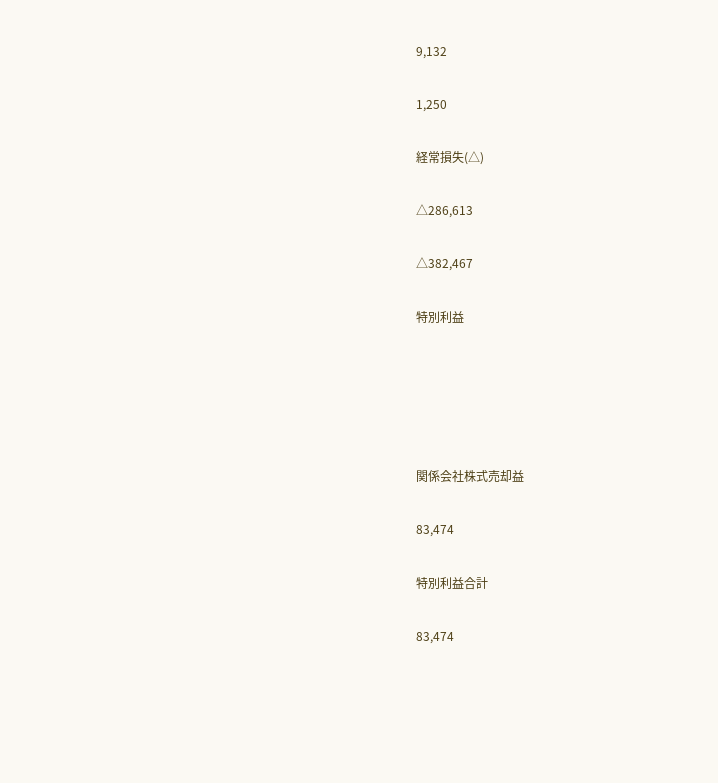9,132

1,250

経常損失(△)

△286,613

△382,467

特別利益





関係会社株式売却益

83,474

特別利益合計

83,474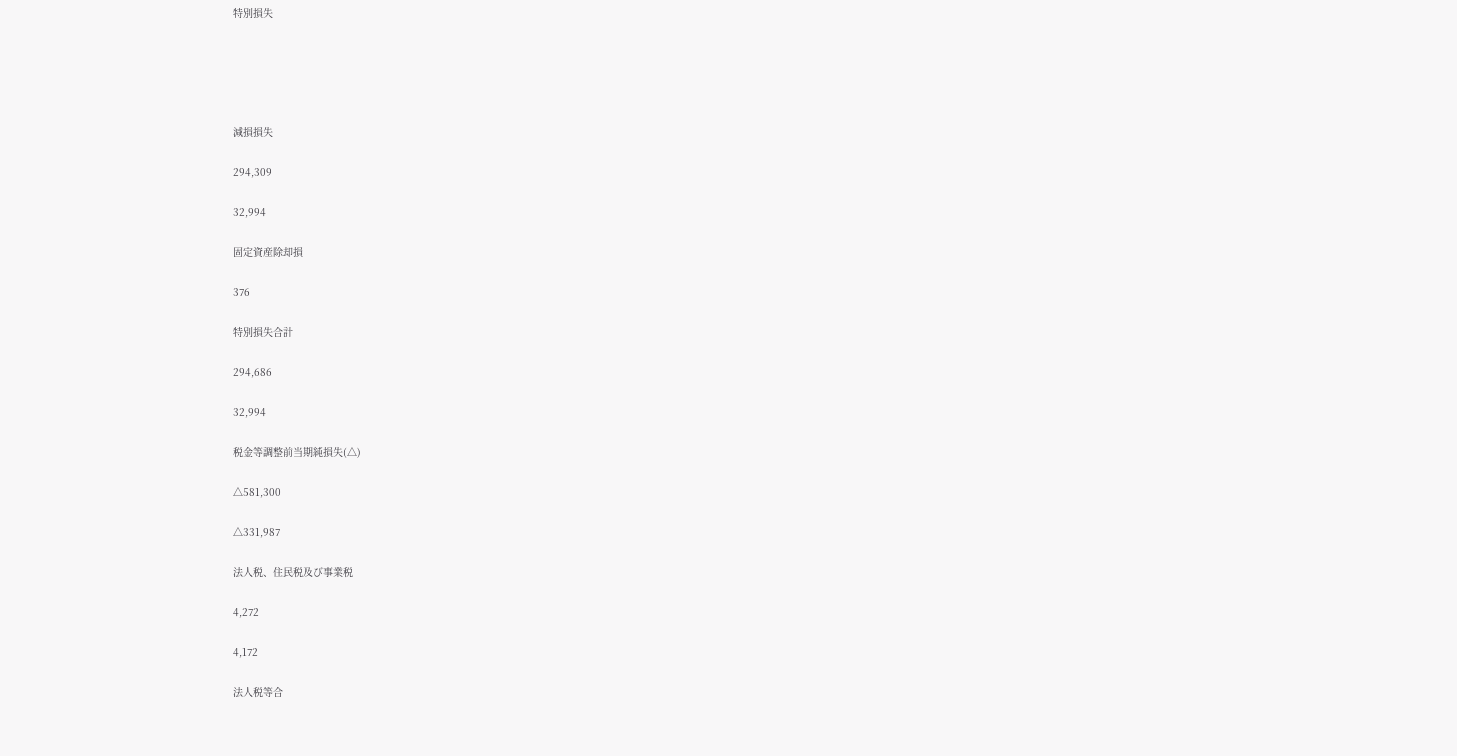特別損失





減損損失

294,309

32,994

固定資産除却損

376

特別損失合計

294,686

32,994

税金等調整前当期純損失(△)

△581,300

△331,987

法人税、住民税及び事業税

4,272

4,172

法人税等合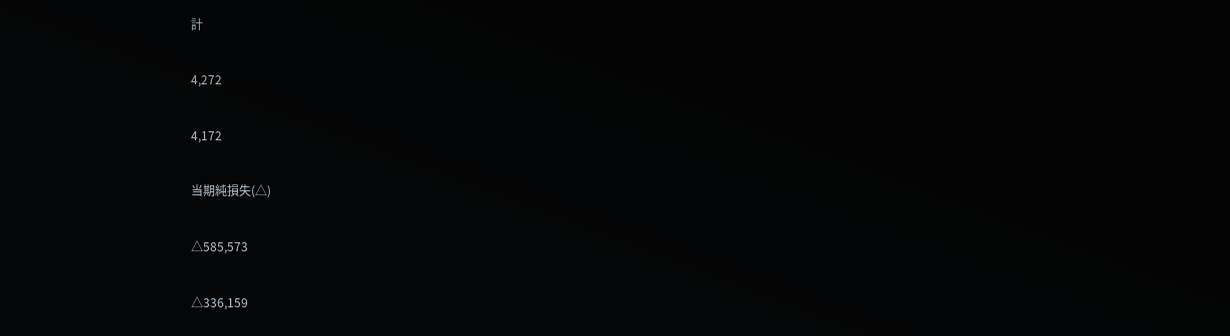計

4,272

4,172

当期純損失(△)

△585,573

△336,159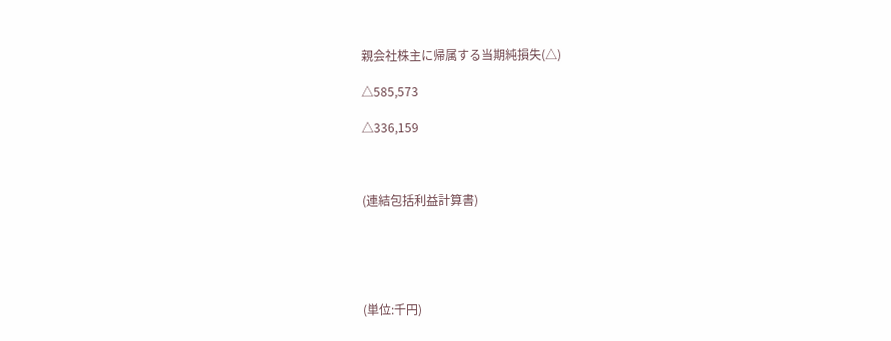親会社株主に帰属する当期純損失(△)

△585,573

△336,159



(連結包括利益計算書)





(単位:千円)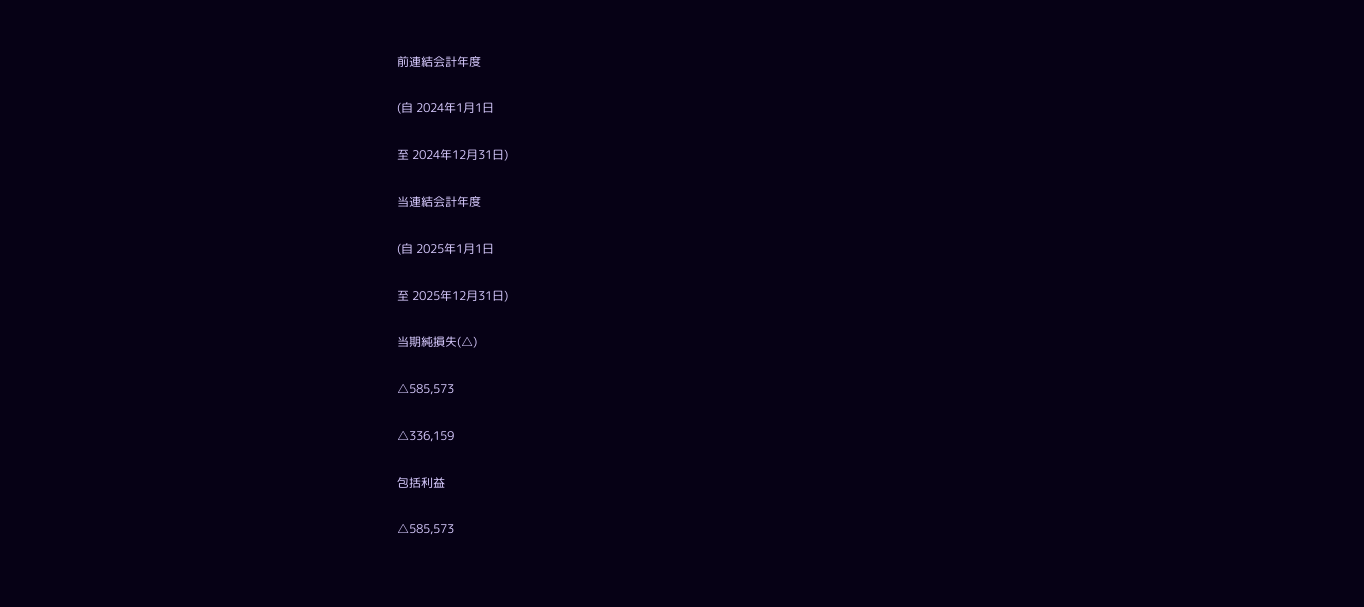前連結会計年度

(自 2024年1月1日

至 2024年12月31日)

当連結会計年度

(自 2025年1月1日

至 2025年12月31日)

当期純損失(△)

△585,573

△336,159

包括利益

△585,573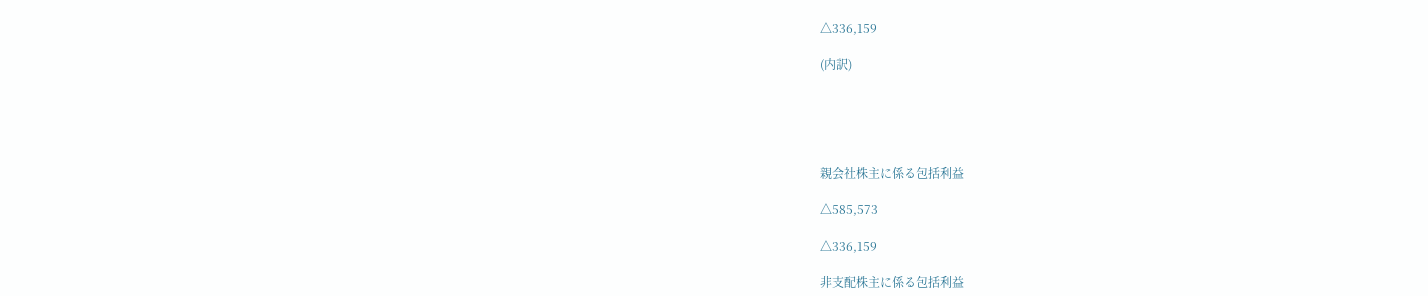△336,159

(内訳)





親会社株主に係る包括利益

△585,573

△336,159

非支配株主に係る包括利益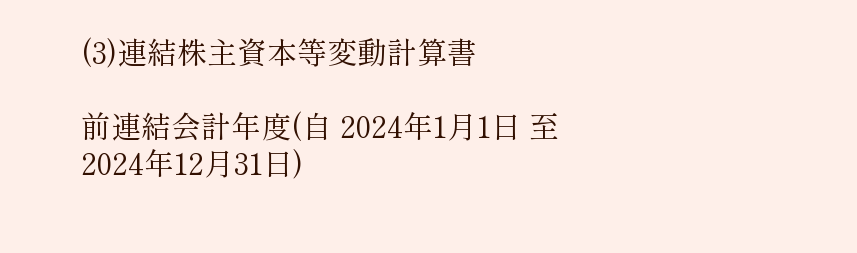(3)連結株主資本等変動計算書

前連結会計年度(自 2024年1月1日 至 2024年12月31日)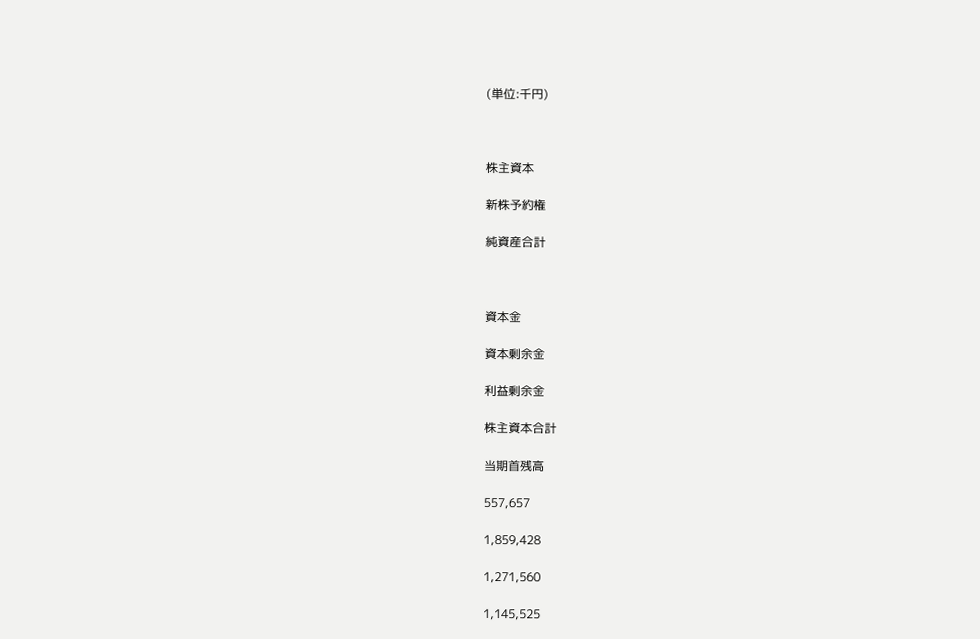(単位:千円)



株主資本

新株予約権

純資産合計



資本金

資本剰余金

利益剰余金

株主資本合計

当期首残高

557,657

1,859,428

1,271,560

1,145,525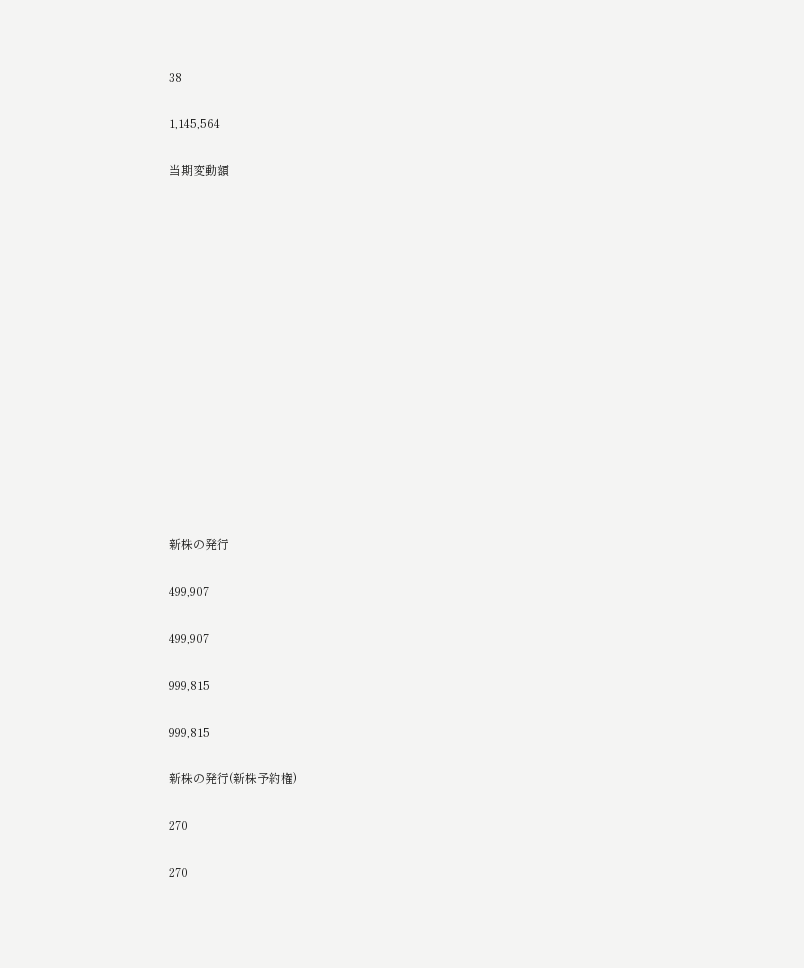38

1,145,564

当期変動額















新株の発行

499,907

499,907

999,815

999,815

新株の発行(新株予約権)

270

270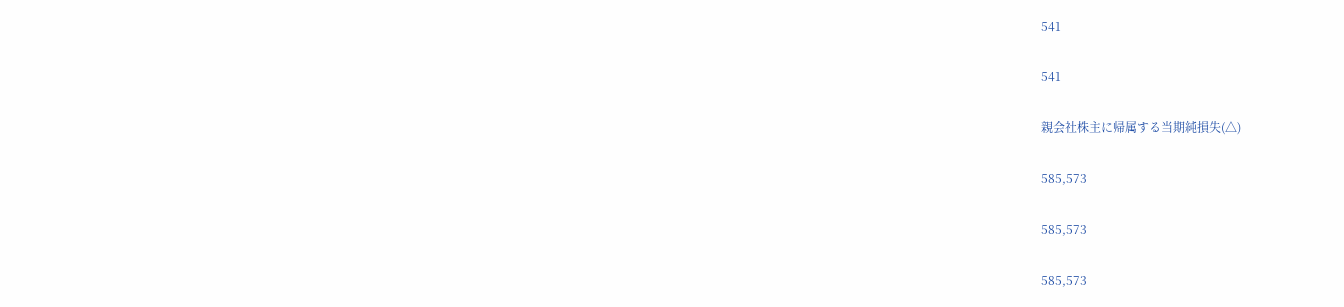541

541

親会社株主に帰属する当期純損失(△)

585,573

585,573

585,573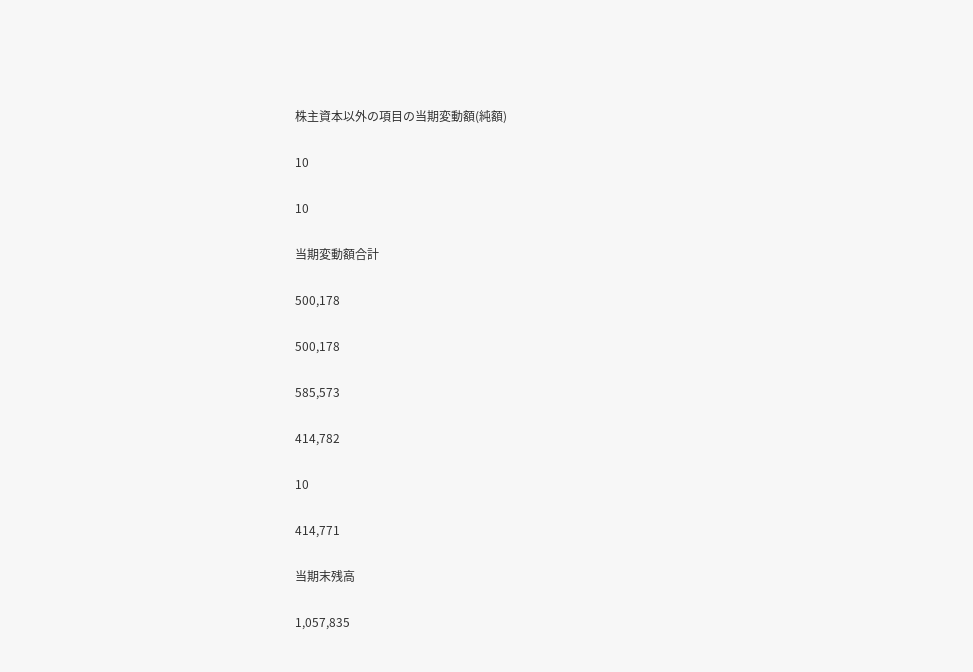株主資本以外の項目の当期変動額(純額)

10

10

当期変動額合計

500,178

500,178

585,573

414,782

10

414,771

当期末残高

1,057,835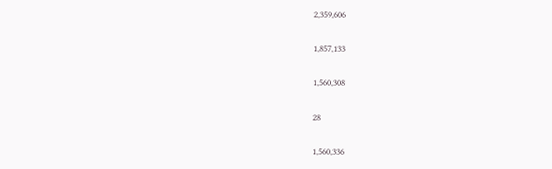2,359,606

1,857,133

1,560,308

28

1,560,336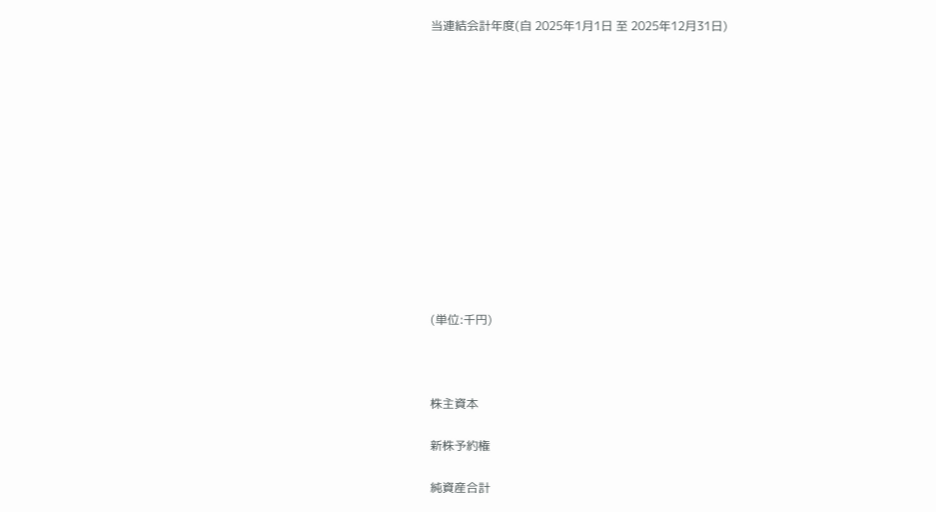当連結会計年度(自 2025年1月1日 至 2025年12月31日)













(単位:千円)



株主資本

新株予約権

純資産合計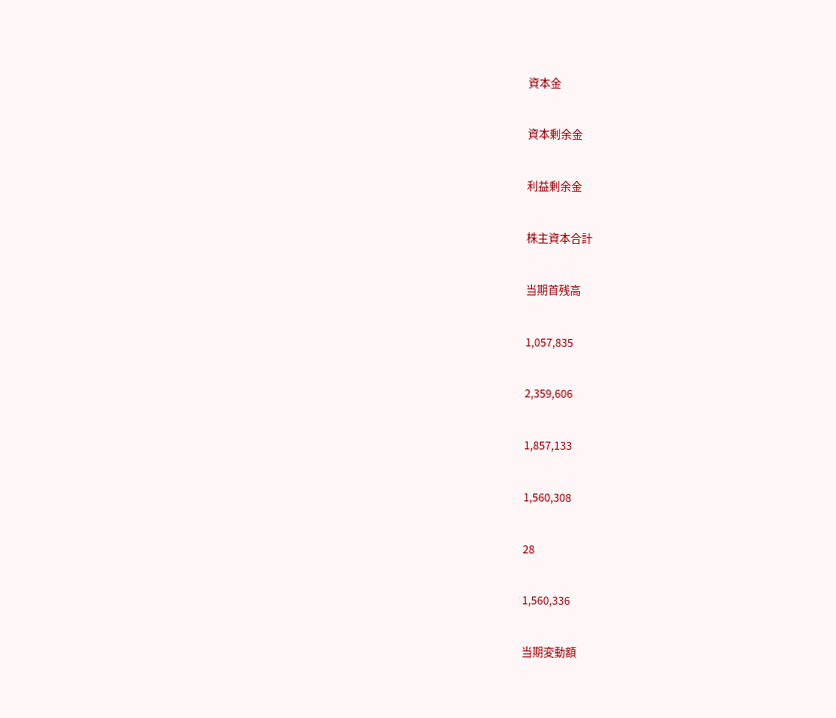資本金

資本剰余金

利益剰余金

株主資本合計

当期首残高

1,057,835

2,359,606

1,857,133

1,560,308

28

1,560,336

当期変動額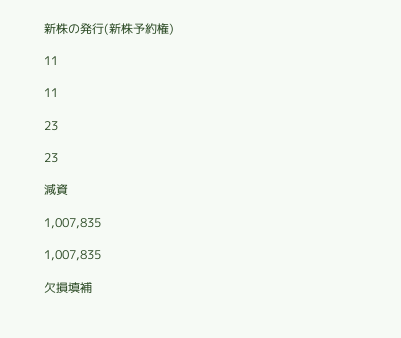新株の発行(新株予約権)

11

11

23

23

減資

1,007,835

1,007,835

欠損填補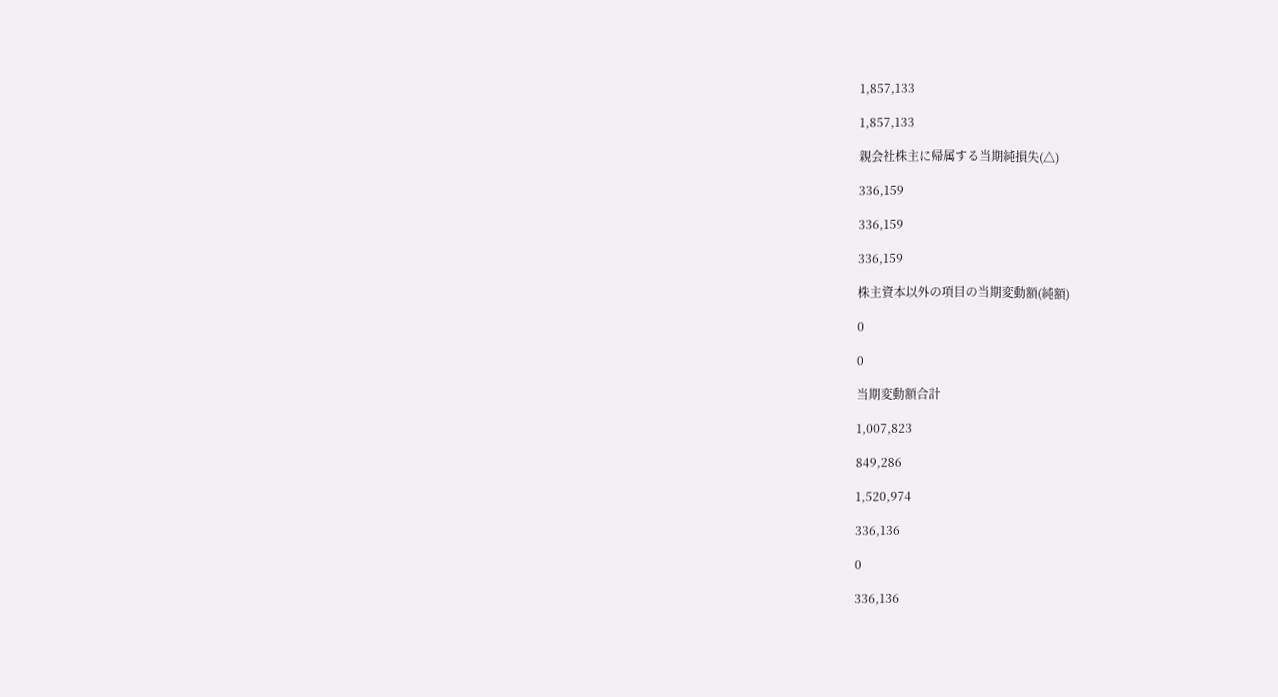1,857,133

1,857,133

親会社株主に帰属する当期純損失(△)

336,159

336,159

336,159

株主資本以外の項目の当期変動額(純額)

0

0

当期変動額合計

1,007,823

849,286

1,520,974

336,136

0

336,136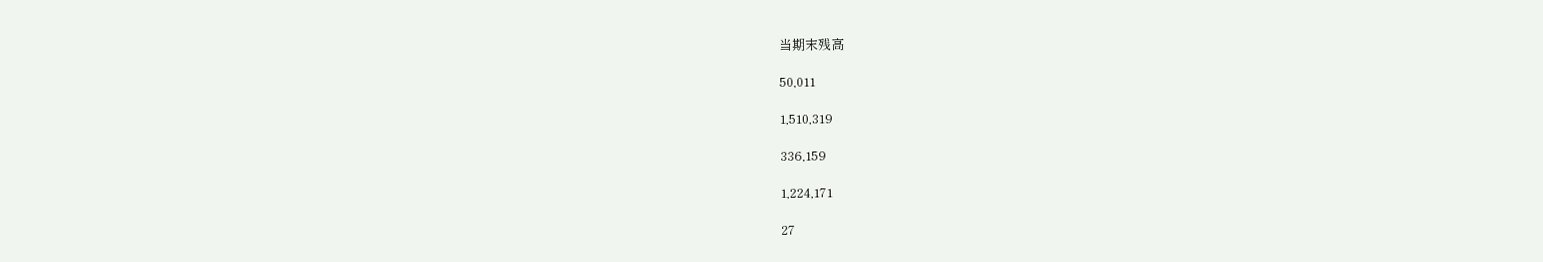当期末残高

50,011

1,510,319

336,159

1,224,171

27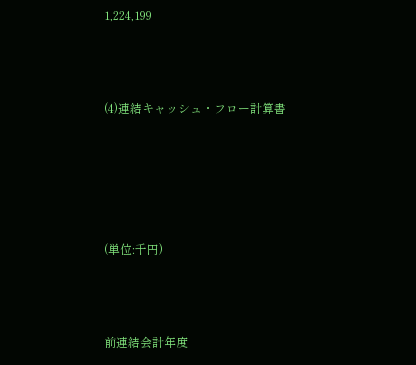1,224,199



(4)連結キャッシュ・フロー計算書





(単位:千円)



前連結会計年度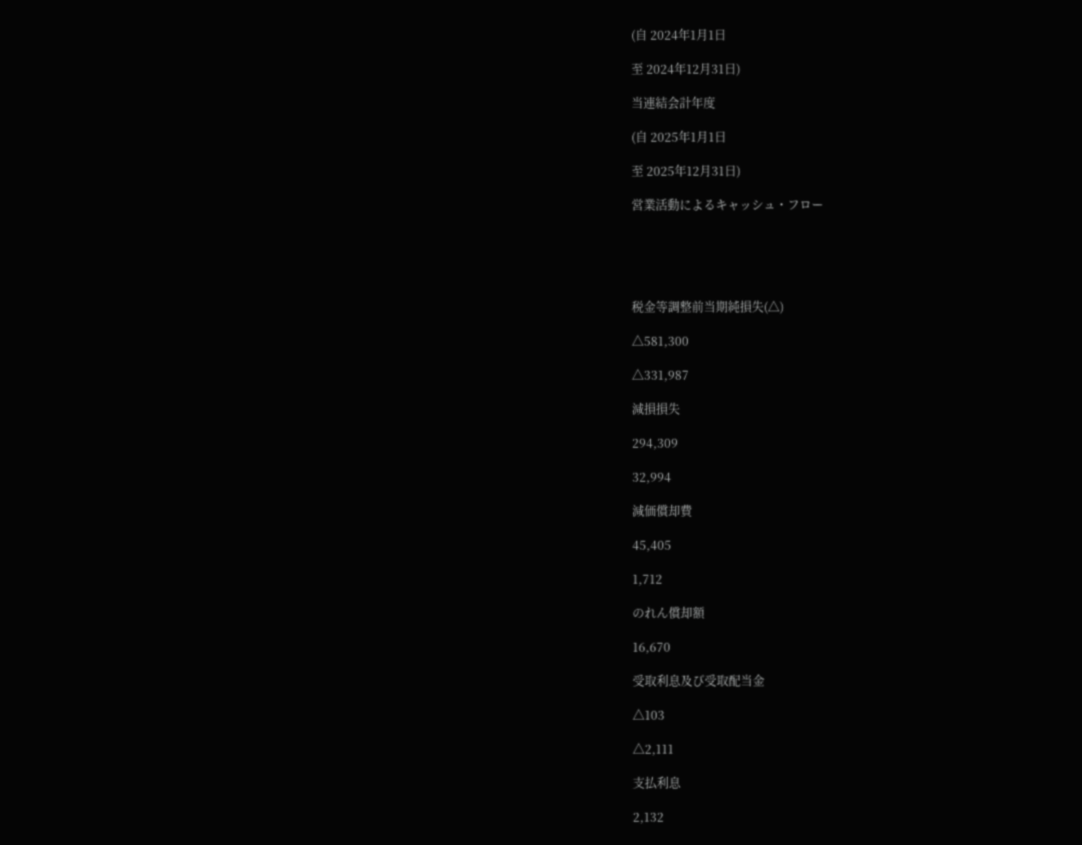(自 2024年1月1日

至 2024年12月31日)

当連結会計年度

(自 2025年1月1日

至 2025年12月31日)

営業活動によるキャッシュ・フロー





税金等調整前当期純損失(△)

△581,300

△331,987

減損損失

294,309

32,994

減価償却費

45,405

1,712

のれん償却額

16,670

受取利息及び受取配当金

△103

△2,111

支払利息

2,132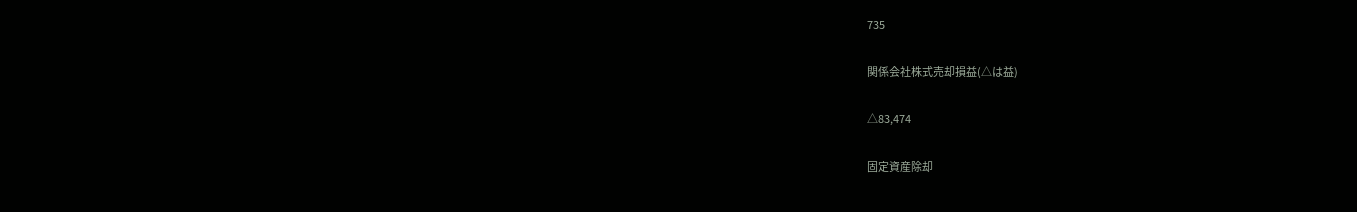735

関係会社株式売却損益(△は益)

△83,474

固定資産除却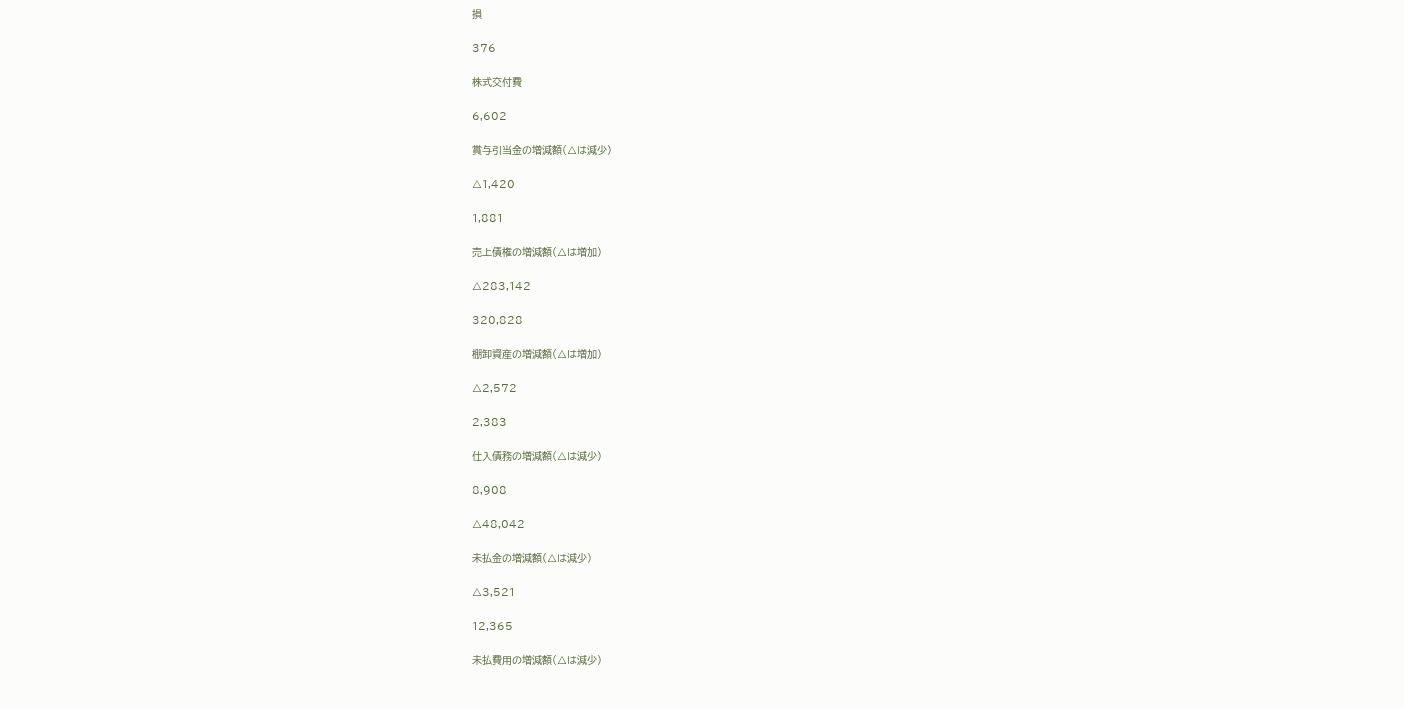損

376

株式交付費

6,602

賞与引当金の増減額(△は減少)

△1,420

1,881

売上債権の増減額(△は増加)

△283,142

320,828

棚卸資産の増減額(△は増加)

△2,572

2,383

仕入債務の増減額(△は減少)

8,908

△48,042

未払金の増減額(△は減少)

△3,521

12,365

未払費用の増減額(△は減少)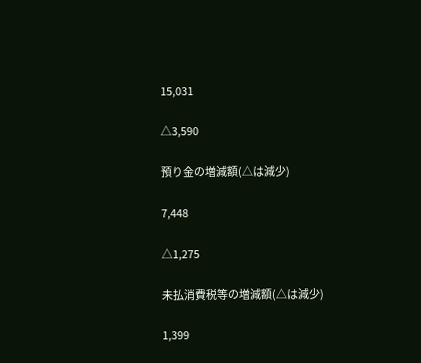15,031

△3,590

預り金の増減額(△は減少)

7,448

△1,275

未払消費税等の増減額(△は減少)

1,399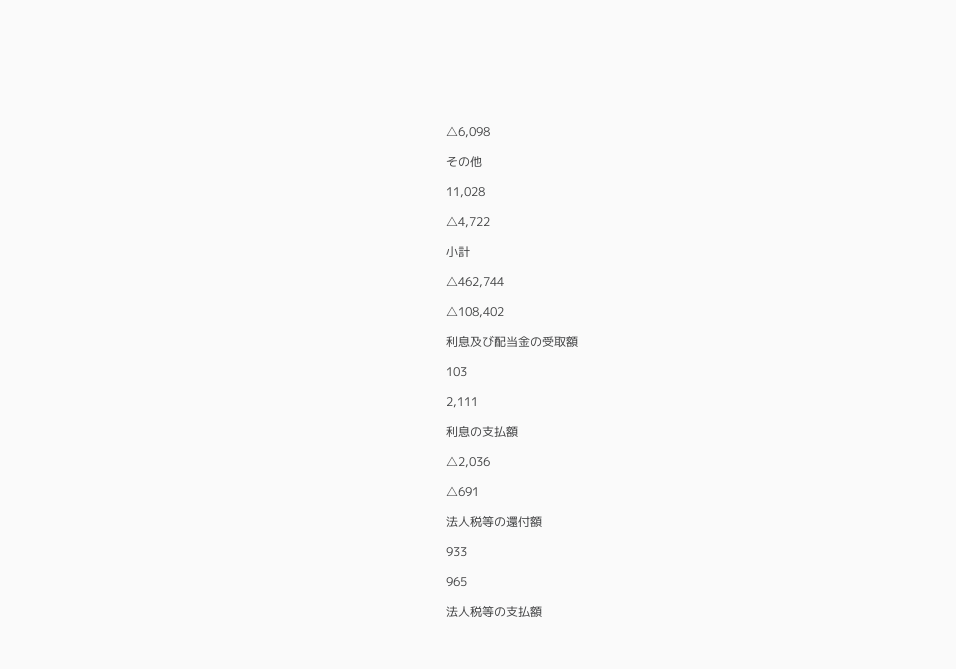△6,098

その他

11,028

△4,722

小計

△462,744

△108,402

利息及び配当金の受取額

103

2,111

利息の支払額

△2,036

△691

法人税等の還付額

933

965

法人税等の支払額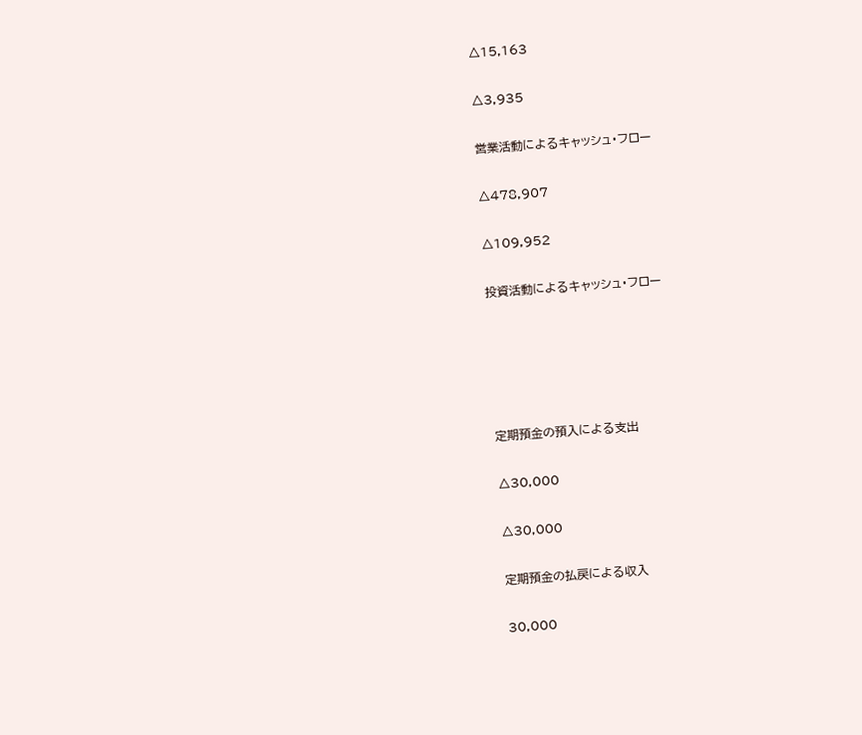△15,163

△3,935

営業活動によるキャッシュ・フロー

△478,907

△109,952

投資活動によるキャッシュ・フロー





定期預金の預入による支出

△30,000

△30,000

定期預金の払戻による収入

30,000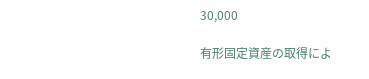30,000

有形固定資産の取得によ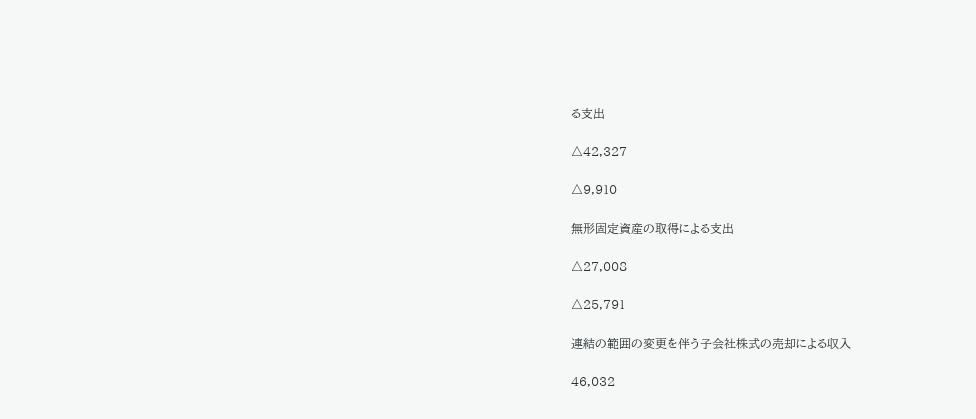る支出

△42,327

△9,910

無形固定資産の取得による支出

△27,008

△25,791

連結の範囲の変更を伴う子会社株式の売却による収入

46,032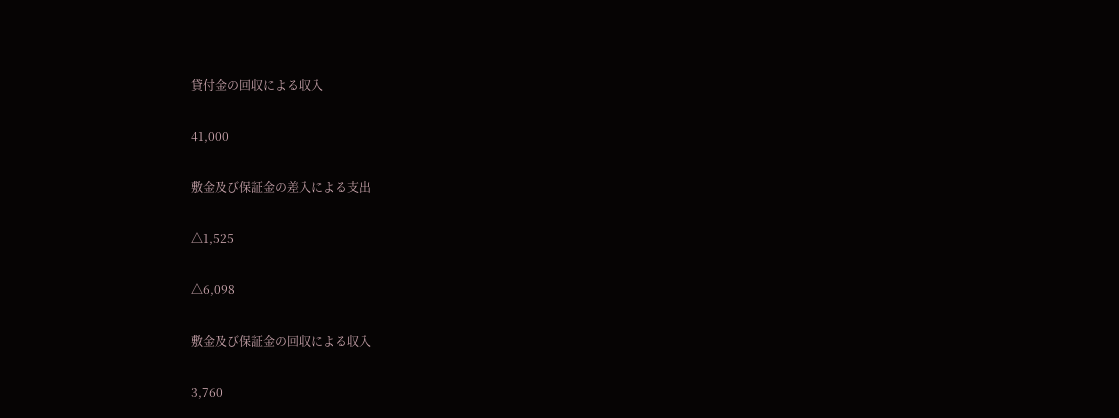貸付金の回収による収入

41,000

敷金及び保証金の差入による支出

△1,525

△6,098

敷金及び保証金の回収による収入

3,760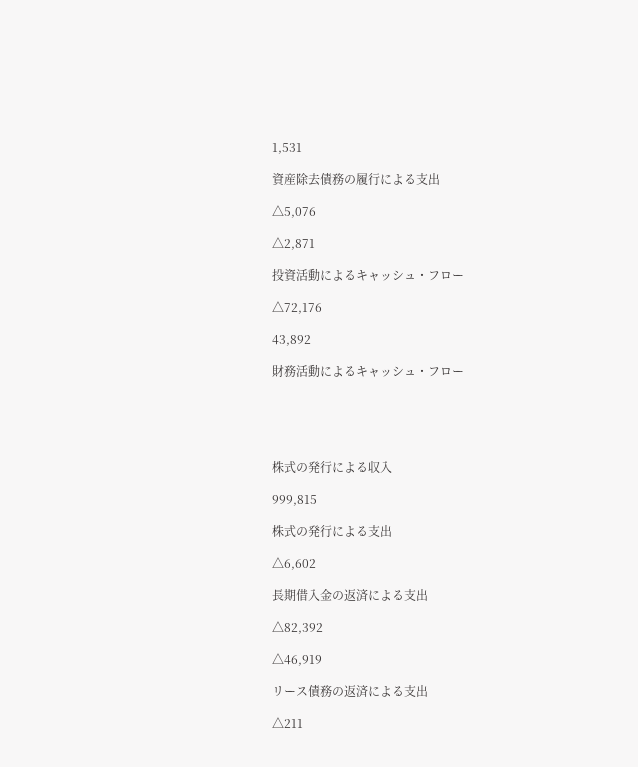1,531

資産除去債務の履行による支出

△5,076

△2,871

投資活動によるキャッシュ・フロー

△72,176

43,892

財務活動によるキャッシュ・フロー





株式の発行による収入

999,815

株式の発行による支出

△6,602

長期借入金の返済による支出

△82,392

△46,919

リース債務の返済による支出

△211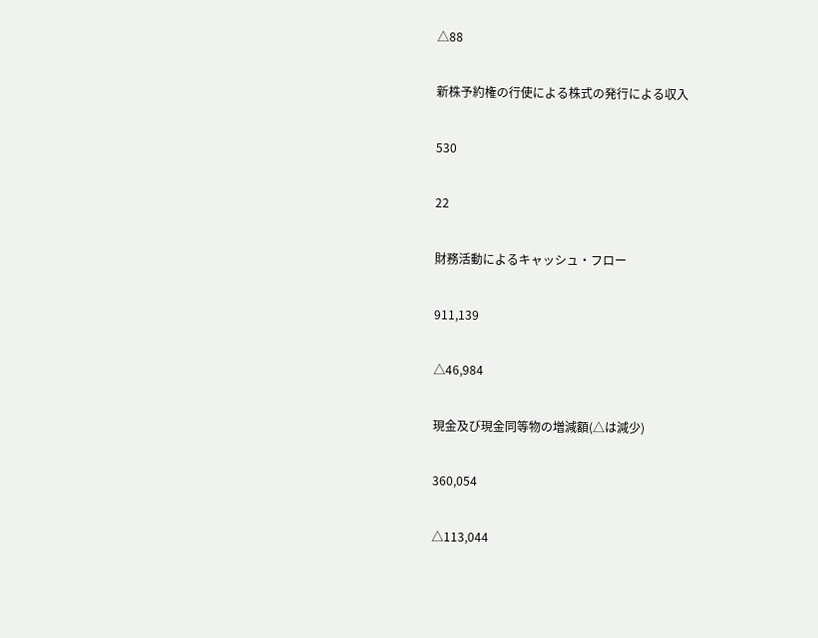△88

新株予約権の行使による株式の発行による収入

530

22

財務活動によるキャッシュ・フロー

911,139

△46,984

現金及び現金同等物の増減額(△は減少)

360,054

△113,044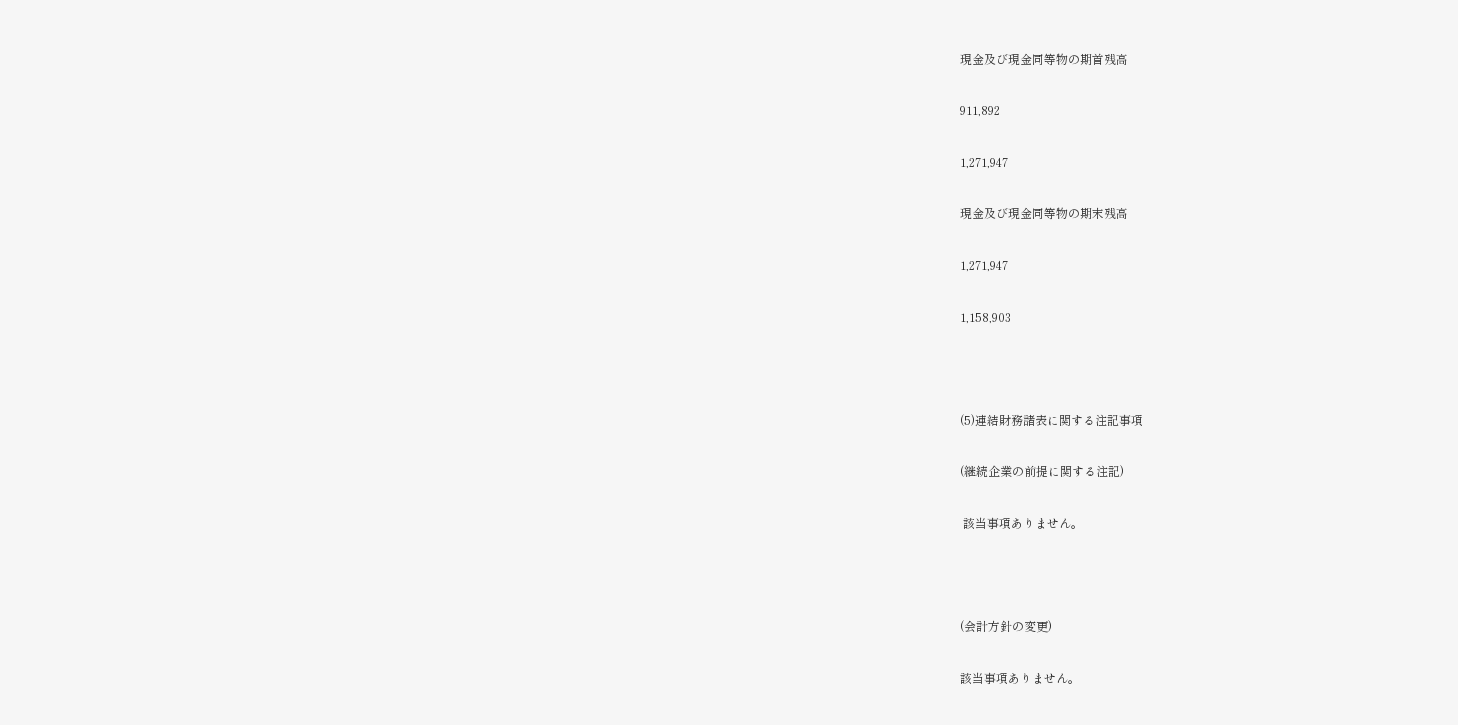現金及び現金同等物の期首残高

911,892

1,271,947

現金及び現金同等物の期末残高

1,271,947

1,158,903



(5)連結財務諸表に関する注記事項

(継続企業の前提に関する注記)

 該当事項ありません。



(会計方針の変更)

該当事項ありません。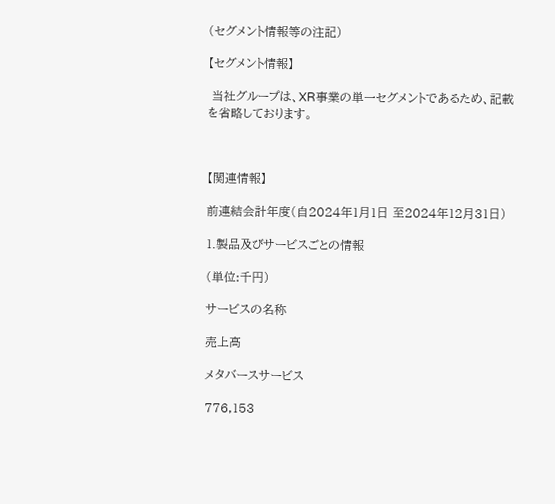(セグメント情報等の注記)

【セグメント情報】

 当社グループは、XR事業の単一セグメントであるため、記載を省略しております。



【関連情報】

前連結会計年度(自2024年1月1日 至2024年12月31日)

1.製品及びサービスごとの情報

(単位:千円)

サービスの名称

売上高

メタバースサービス

776,153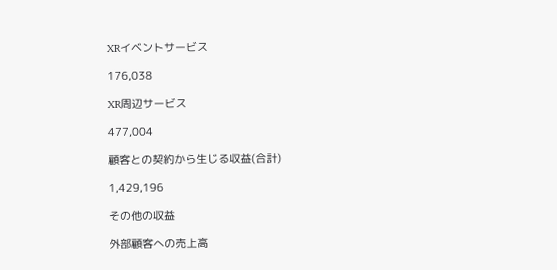XRイベントサービス

176,038

XR周辺サービス

477,004

顧客との契約から生じる収益(合計)

1,429,196

その他の収益

外部顧客への売上高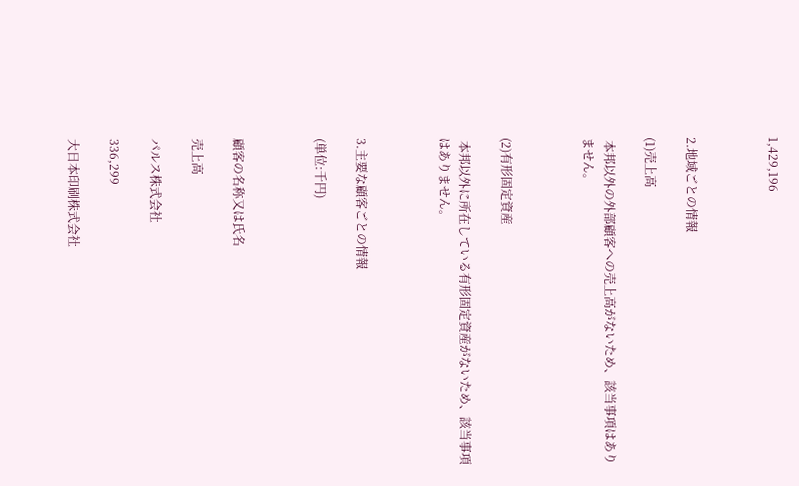1,429,196



2.地域ごとの情報

(1)売上高

 本邦以外の外部顧客への売上高がないため、該当事項はありません。



(2)有形固定資産

 本邦以外に所在している有形固定資産がないため、該当事項はありません。



3.主要な顧客ごとの情報

(単位:千円)



顧客の名称又は氏名

売上高

パルス株式会社

336,299

大日本印刷株式会社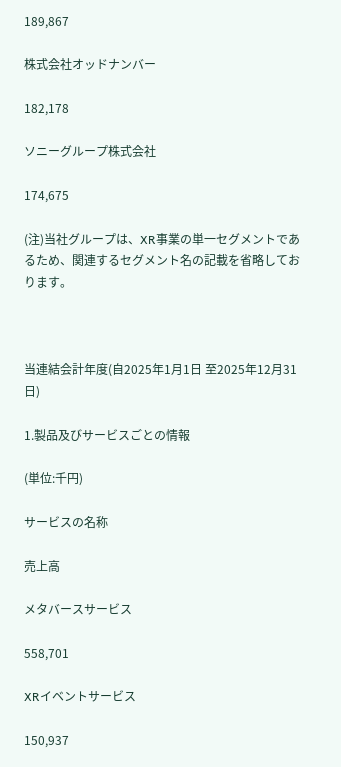189,867

株式会社オッドナンバー

182,178

ソニーグループ株式会社

174,675

(注)当社グループは、XR事業の単一セグメントであるため、関連するセグメント名の記載を省略しております。



当連結会計年度(自2025年1月1日 至2025年12月31日)

1.製品及びサービスごとの情報

(単位:千円)

サービスの名称

売上高

メタバースサービス

558,701

XRイベントサービス

150,937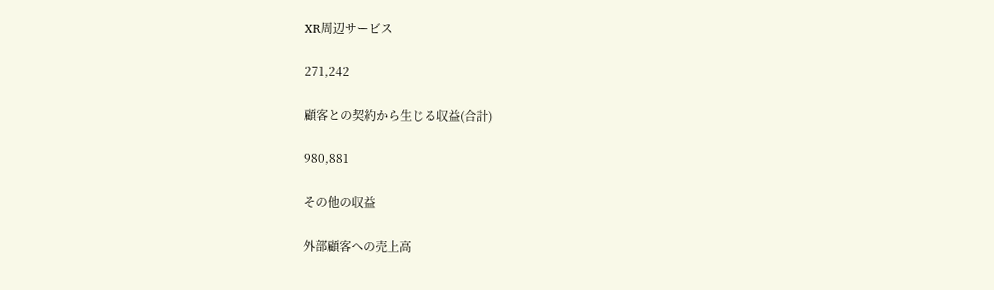XR周辺サービス

271,242

顧客との契約から生じる収益(合計)

980,881

その他の収益

外部顧客への売上高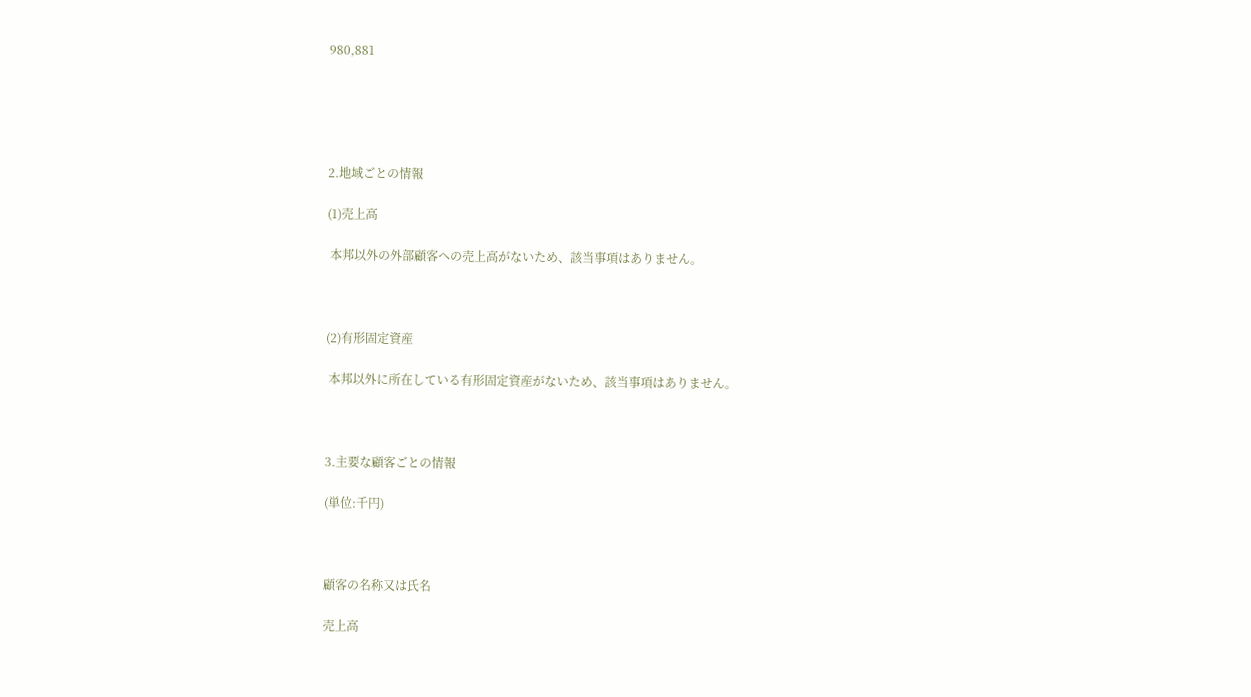980,881





2.地域ごとの情報

(1)売上高

 本邦以外の外部顧客への売上高がないため、該当事項はありません。



(2)有形固定資産

 本邦以外に所在している有形固定資産がないため、該当事項はありません。



3.主要な顧客ごとの情報

(単位:千円)



顧客の名称又は氏名

売上高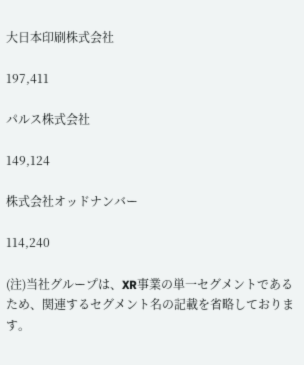大日本印刷株式会社

197,411

パルス株式会社

149,124

株式会社オッドナンバー

114,240

(注)当社グループは、XR事業の単一セグメントであるため、関連するセグメント名の記載を省略しております。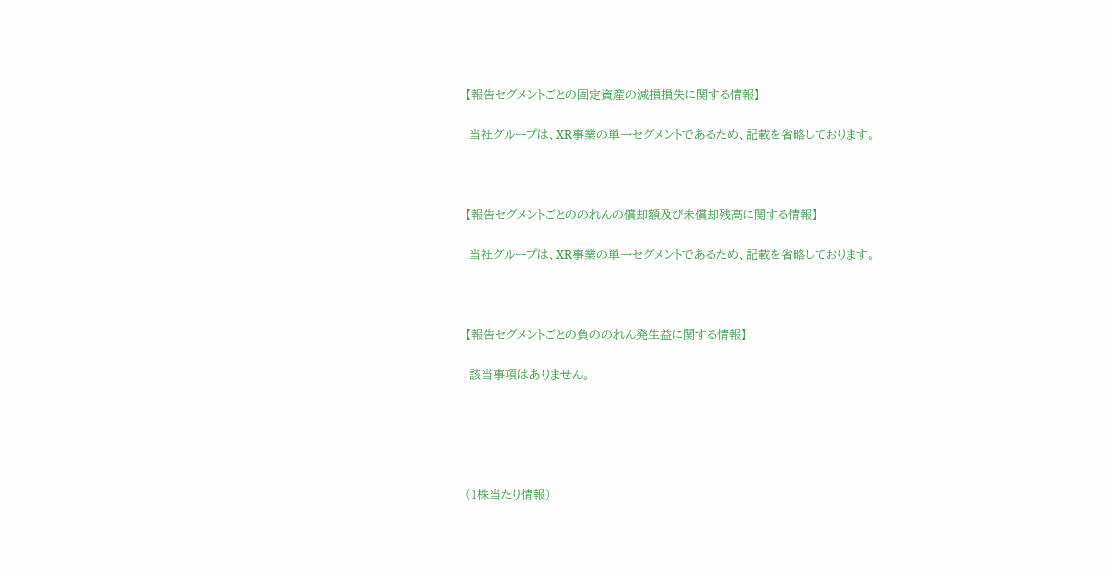【報告セグメントごとの固定資産の減損損失に関する情報】

 当社グループは、XR事業の単一セグメントであるため、記載を省略しております。



【報告セグメントごとののれんの償却額及び未償却残高に関する情報】

 当社グループは、XR事業の単一セグメントであるため、記載を省略しております。



【報告セグメントごとの負ののれん発生益に関する情報】

 該当事項はありません。





(1株当たり情報)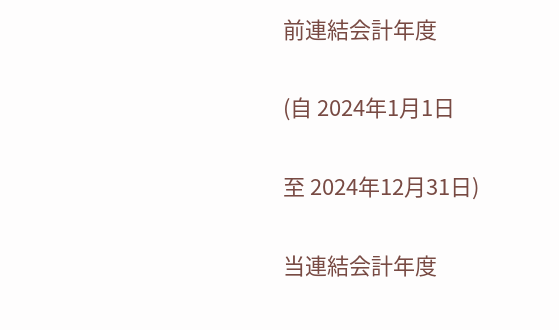前連結会計年度

(自 2024年1月1日

至 2024年12月31日)

当連結会計年度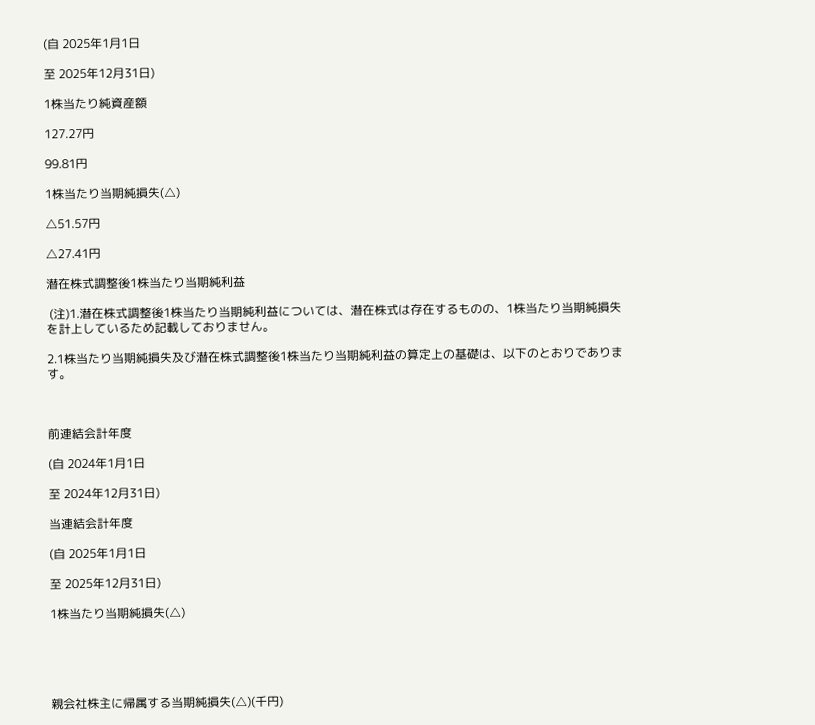(自 2025年1月1日

至 2025年12月31日)

1株当たり純資産額

127.27円

99.81円

1株当たり当期純損失(△)

△51.57円

△27.41円

潜在株式調整後1株当たり当期純利益

 (注)1.潜在株式調整後1株当たり当期純利益については、潜在株式は存在するものの、1株当たり当期純損失を計上しているため記載しておりません。

2.1株当たり当期純損失及び潜在株式調整後1株当たり当期純利益の算定上の基礎は、以下のとおりであります。



前連結会計年度

(自 2024年1月1日

至 2024年12月31日)

当連結会計年度

(自 2025年1月1日

至 2025年12月31日)

1株当たり当期純損失(△)





親会社株主に帰属する当期純損失(△)(千円)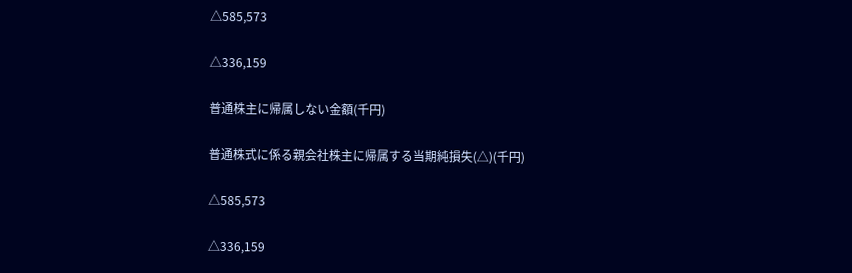△585,573

△336,159

普通株主に帰属しない金額(千円)

普通株式に係る親会社株主に帰属する当期純損失(△)(千円)

△585,573

△336,159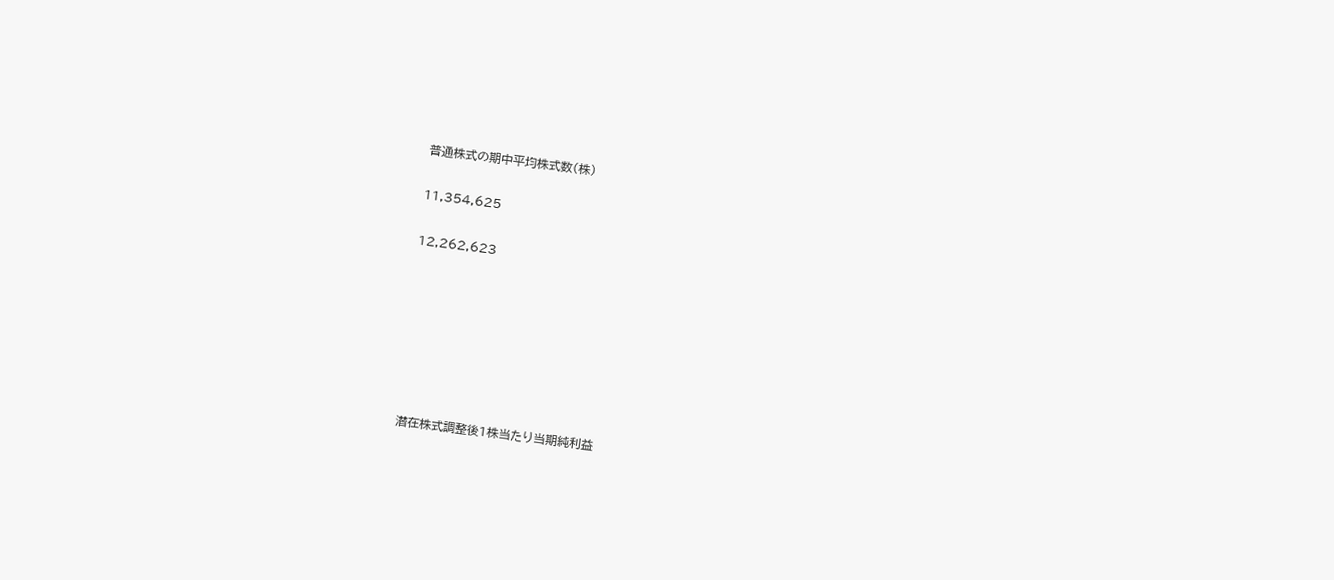普通株式の期中平均株式数(株)

11,354,625

12,262,623







潜在株式調整後1株当たり当期純利益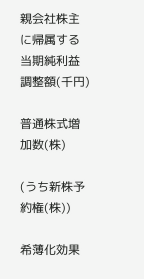親会社株主に帰属する当期純利益調整額(千円)

普通株式増加数(株)

(うち新株予約権(株))

希薄化効果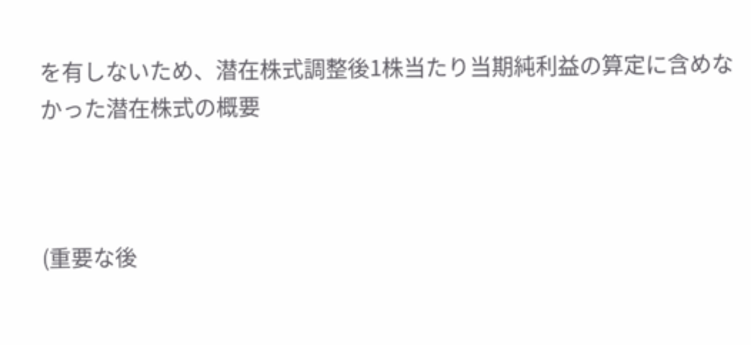を有しないため、潜在株式調整後1株当たり当期純利益の算定に含めなかった潜在株式の概要



(重要な後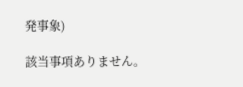発事象)

該当事項ありません。